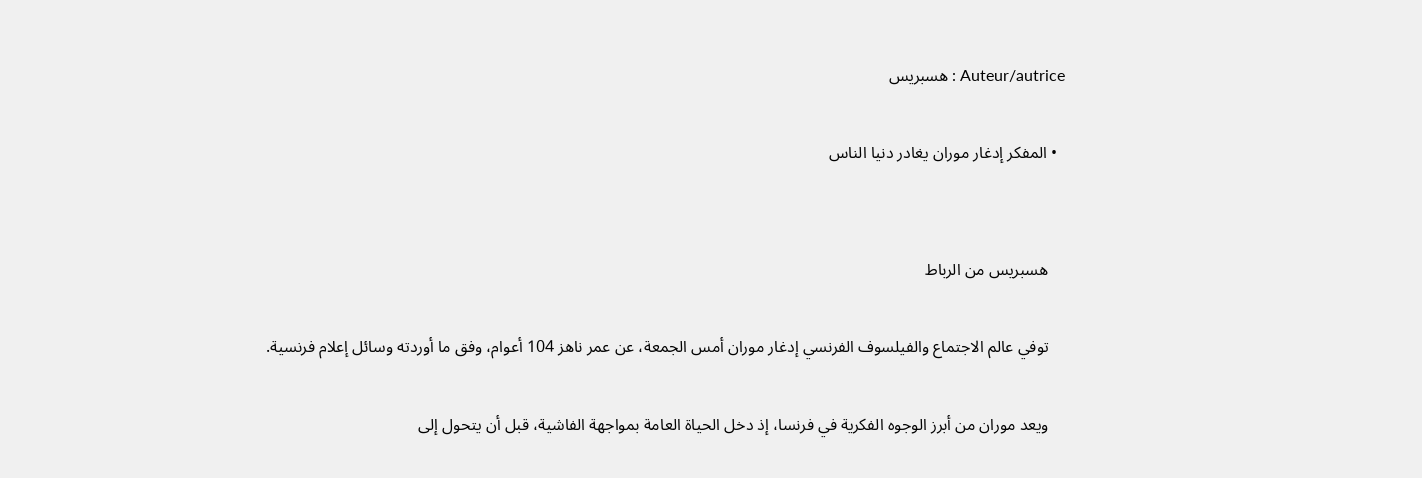Auteur/autrice : هسبريس

  • المفكر إدغار موران يغادر دنيا الناس


    هسبريس من الرباط

    توفي عالم الاجتماع والفيلسوف الفرنسي إدغار موران أمس الجمعة، عن عمر ناهز 104 أعوام، وفق ما أوردته وسائل إعلام فرنسية.

    ويعد موران من أبرز الوجوه الفكرية في فرنسا، إذ دخل الحياة العامة بمواجهة الفاشية، قبل أن يتحول إلى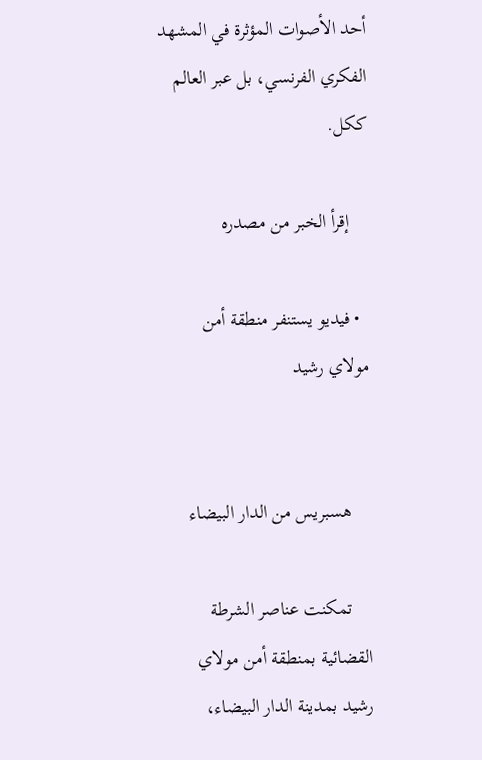أحد الأصوات المؤثرة في المشهد الفكري الفرنسي، بل عبر العالم ككل.

    إقرأ الخبر من مصدره

  • فيديو يستنفر منطقة أمن مولاي رشيد


    هسبريس من الدار البيضاء

    تمكنت عناصر الشرطة القضائية بمنطقة أمن مولاي رشيد بمدينة الدار البيضاء،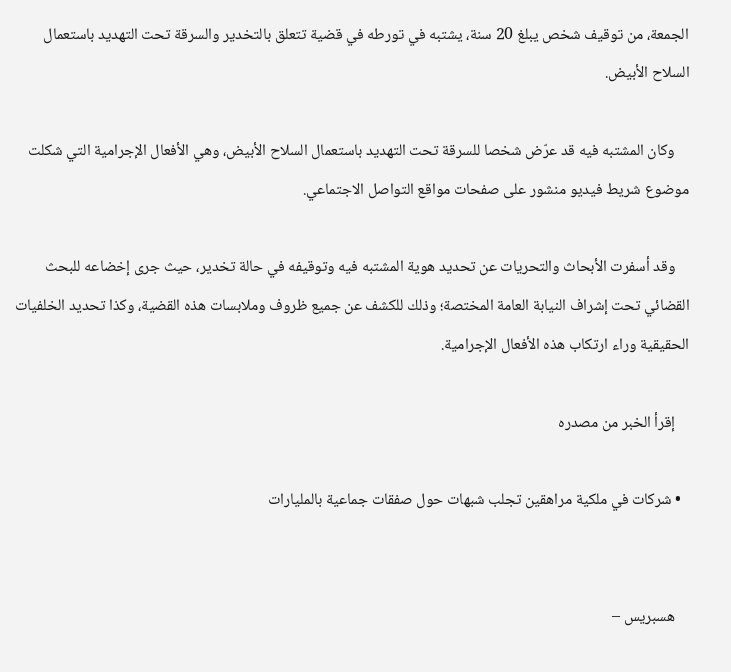الجمعة، من توقيف شخص يبلغ 20 سنة، يشتبه في تورطه في قضية تتعلق بالتخدير والسرقة تحت التهديد باستعمال السلاح الأبيض.

    وكان المشتبه فيه قد عرّض شخصا للسرقة تحت التهديد باستعمال السلاح الأبيض، وهي الأفعال الإجرامية التي شكلت موضوع شريط فيديو منشور على صفحات مواقع التواصل الاجتماعي.

    وقد أسفرت الأبحاث والتحريات عن تحديد هوية المشتبه فيه وتوقيفه في حالة تخدير، حيث جرى إخضاعه للبحث القضائي تحت إشراف النيابة العامة المختصة؛ وذلك للكشف عن جميع ظروف وملابسات هذه القضية، وكذا تحديد الخلفيات الحقيقية وراء ارتكاب هذه الأفعال الإجرامية.

    إقرأ الخبر من مصدره

  • شركات في ملكية مراهقين تجلب شبهات حول صفقات جماعية بالمليارات


    هسبريس –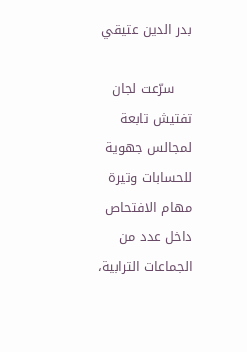بدر الدين عتيقي

    سرّعت لجان تفتيش تابعة لمجالس جهوية للحسابات وتيرة مهام الافتحاص داخل عدد من الجماعات الترابية،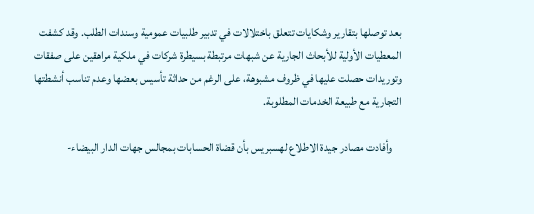بعد توصلها بتقارير وشكايات تتعلق باختلالات في تدبير طلبيات عمومية وسندات الطلب. وقد كشفت المعطيات الأولية للأبحاث الجارية عن شبهات مرتبطة بسيطرة شركات في ملكية مراهقين على صفقات وتوريدات حصلت عليها في ظروف مشبوهة، على الرغم من حداثة تأسيس بعضها وعدم تناسب أنشطتها التجارية مع طبيعة الخدمات المطلوبة.

    وأفادت مصادر جيدة الاطلاع لهسبريس بأن قضاة الحسابات بمجالس جهات الدار البيضاء-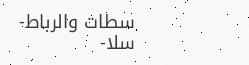سطات والرباط-سلا-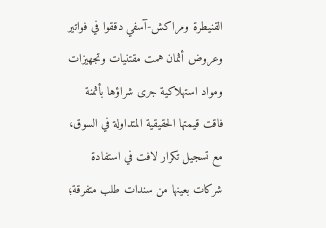القنيطرة ومراكش-آسفي دققوا في فواتير وعروض أثمان همت مقتنيات وتجهيزات ومواد استهلاكية جرى شراؤها بأثمنة فاقت قيمتها الحقيقية المتداولة في السوق، مع تسجيل تكرار لافت في استفادة شركات بعينها من سندات طلب متفرقة؛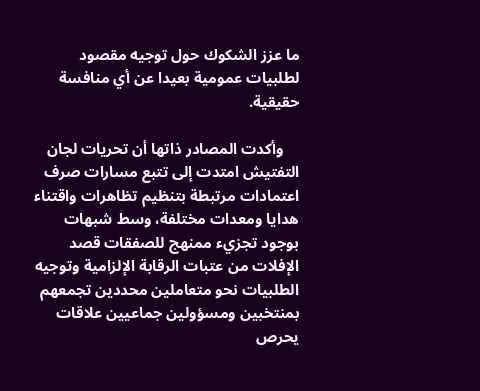ما عزز الشكوك حول توجيه مقصود لطلبيات عمومية بعيدا عن أي منافسة حقيقية.

    وأكدت المصادر ذاتها أن تحريات لجان التفتيش امتدت إلى تتبع مسارات صرف اعتمادات مرتبطة بتنظيم تظاهرات واقتناء هدايا ومعدات مختلفة، وسط شبهات بوجود تجزيء ممنهج للصفقات قصد الإفلات من عتبات الرقابة الإلزامية وتوجيه الطلبيات نحو متعاملين محددين تجمعهم بمنتخبين ومسؤولين جماعيين علاقات يحرص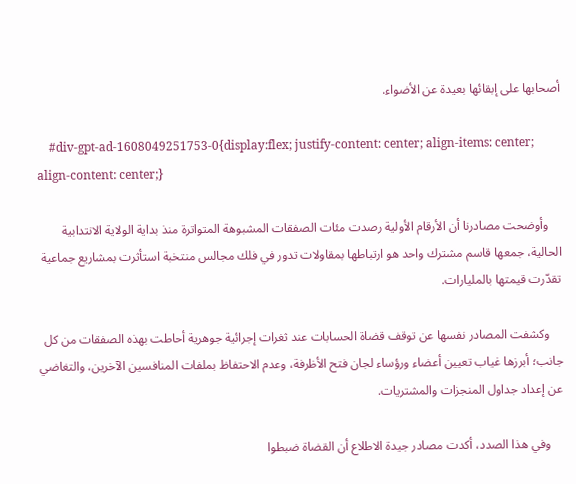أصحابها على إبقائها بعيدة عن الأضواء.

    #div-gpt-ad-1608049251753-0{display:flex; justify-content: center; align-items: center; align-content: center;}

    وأوضحت مصادرنا أن الأرقام الأولية رصدت مئات الصفقات المشبوهة المتواترة منذ بداية الولاية الانتدابية الحالية، جمعها قاسم مشترك واحد هو ارتباطها بمقاولات تدور في فلك مجالس منتخبة استأثرت بمشاريع جماعية تقدّرت قيمتها بالمليارات.

    وكشفت المصادر نفسها عن توقف قضاة الحسابات عند ثغرات إجرائية جوهرية أحاطت بهذه الصفقات من كل جانب؛ أبرزها غياب تعيين أعضاء ورؤساء لجان فتح الأظرفة، وعدم الاحتفاظ بملفات المنافسين الآخرين، والتغاضي عن إعداد جداول المنجزات والمشتريات.

    وفي هذا الصدد، أكدت مصادر جيدة الاطلاع أن القضاة ضبطوا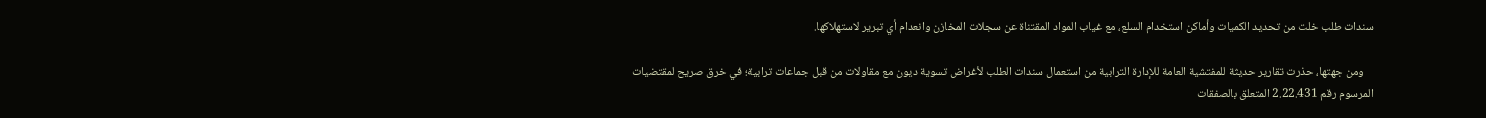سندات طلب خلت من تحديد الكميات وأماكن استخدام السلع، مع غياب المواد المقتناة عن سجلات المخازن وانعدام أي تبرير لاستهلاكها.

    ومن جهتها، حذرت تقارير حديثة للمفتشية العامة للإدارة الترابية من استعمال سندات الطلب لأغراض تسوية ديون مع مقاولات من قبل جماعات ترابية؛ في خرق صريح لمقتضيات المرسوم رقم 2.22.431 المتعلق بالصفقات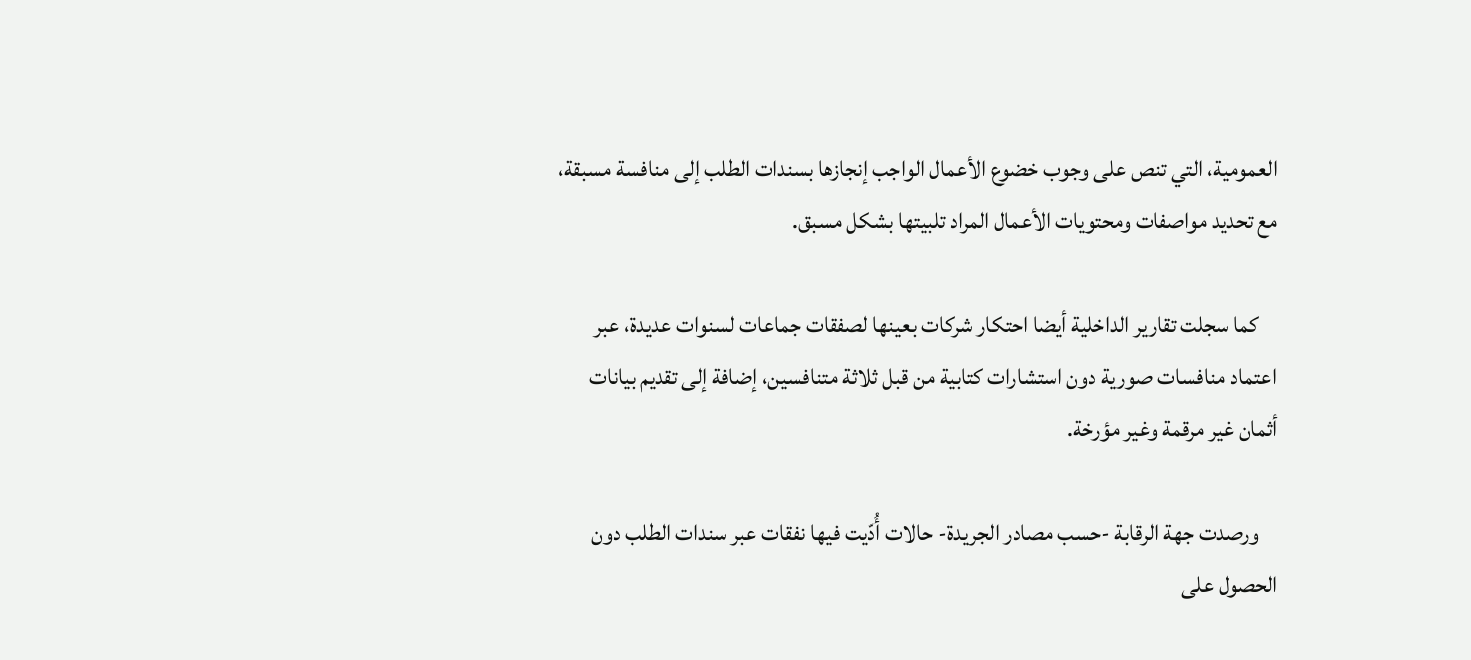العمومية، التي تنص على وجوب خضوع الأعمال الواجب إنجازها بسندات الطلب إلى منافسة مسبقة، مع تحديد مواصفات ومحتويات الأعمال المراد تلبيتها بشكل مسبق.

    كما سجلت تقارير الداخلية أيضا احتكار شركات بعينها لصفقات جماعات لسنوات عديدة، عبر اعتماد منافسات صورية دون استشارات كتابية من قبل ثلاثة متنافسين، إضافة إلى تقديم بيانات أثمان غير مرقمة وغير مؤرخة.

    ورصدت جهة الرقابة -حسب مصادر الجريدة- حالات أُدّيت فيها نفقات عبر سندات الطلب دون الحصول على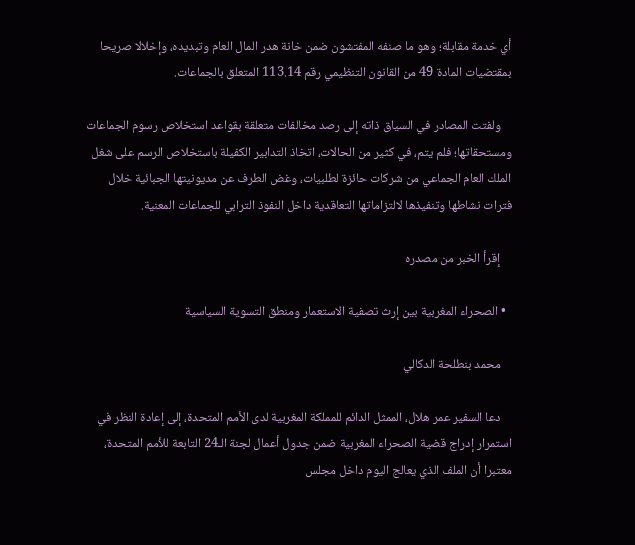أي خدمة مقابلة؛ وهو ما صنفه المفتشون ضمن خانة هدر المال العام وتبديده، وإخلالا صريحا بمقتضيات المادة 49 من القانون التنظيمي رقم 113.14 المتعلق بالجماعات.

    ولفتت المصادر في السياق ذاته إلى رصد مخالفات متعلقة بقواعد استخلاص رسوم الجماعات ومستحقاتها؛ فلم يتم، في كثير من الحالات، اتخاذ التدابير الكفيلة باستخلاص الرسم على شغل الملك العام الجماعي من شركات حائزة لطلبيات، وغض الطرف عن مديونيتها الجبائية خلال فترات نشاطها وتنفيذها لالتزاماتها التعاقدية داخل النفوذ الترابي للجماعات المعنية.

    إقرأ الخبر من مصدره

  • الصحراء المغربية بين إرث تصفية الاستعمار ومنطق التسوية السياسية

    محمد بنطلحة الدكالي

    دعا السفير عمر هلال، الممثل الدائم للمملكة المغربية لدى الأمم المتحدة، إلى إعادة النظر في استمرار إدراج قضية الصحراء المغربية ضمن جدول أعمال لجنة الـ24 التابعة للأمم المتحدة، معتبرا أن الملف الذي يعالج اليوم داخل مجلس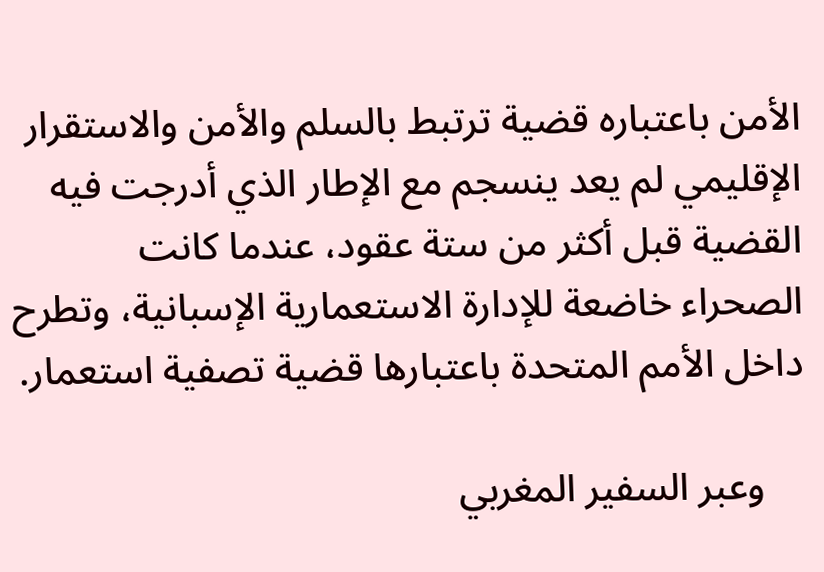الأمن باعتباره قضية ترتبط بالسلم والأمن والاستقرار الإقليمي لم يعد ينسجم مع الإطار الذي أدرجت فيه القضية قبل أكثر من ستة عقود، عندما كانت الصحراء خاضعة للإدارة الاستعمارية الإسبانية، وتطرح داخل الأمم المتحدة باعتبارها قضية تصفية استعمار.

    وعبر السفير المغربي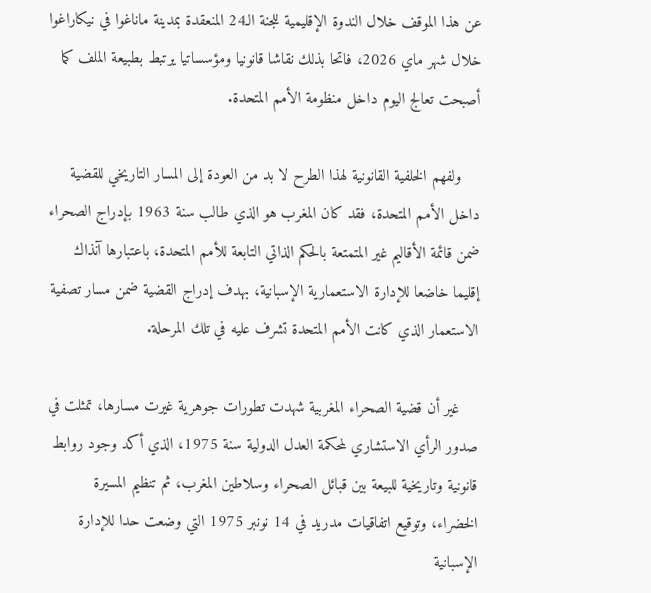عن هذا الموقف خلال الندوة الإقليمية للجنة الـ24 المنعقدة بمدينة ماناغوا في نيكاراغوا خلال شهر ماي 2026، فاتحا بذلك نقاشا قانونيا ومؤسساتيا يرتبط بطبيعة الملف كما أصبحت تعالج اليوم داخل منظومة الأمم المتحدة.

    ولفهم الخلفية القانونية لهذا الطرح لا بد من العودة إلى المسار التاريخي للقضية داخل الأمم المتحدة، فقد كان المغرب هو الذي طالب سنة 1963 بإدراج الصحراء ضمن قائمة الأقاليم غير المتمتعة بالحكم الذاتي التابعة للأمم المتحدة، باعتبارها آنذاك إقليما خاضعا للإدارة الاستعمارية الإسبانية، بهدف إدراج القضية ضمن مسار تصفية الاستعمار الذي كانت الأمم المتحدة تشرف عليه في تلك المرحلة.

    غير أن قضية الصحراء المغربية شهدت تطورات جوهرية غيرت مسارها، تمثلت في صدور الرأي الاستشاري لمحكمة العدل الدولية سنة 1975، الذي أكد وجود روابط قانونية وتاريخية للبيعة بين قبائل الصحراء وسلاطين المغرب، ثم تنظيم المسيرة الخضراء، وتوقيع اتفاقيات مدريد في 14 نونبر 1975 التي وضعت حدا للإدارة الإسبانية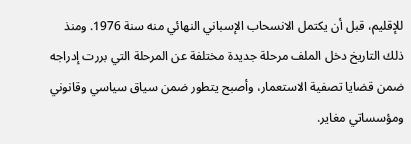للإقليم، قبل أن يكتمل الانسحاب الإسباني النهائي منه سنة 1976. ومنذ ذلك التاريخ دخل الملف مرحلة جديدة مختلفة عن المرحلة التي بررت إدراجه ضمن قضايا تصفية الاستعمار، وأصبح يتطور ضمن سياق سياسي وقانوني ومؤسساتي مغاير.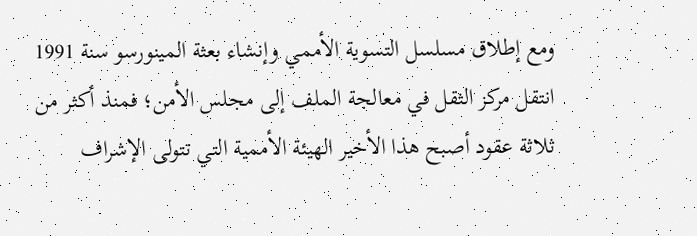ومع إطلاق مسلسل التسوية الأممي وإنشاء بعثة المينورسو سنة 1991 انتقل مركز الثقل في معالجة الملف إلى مجلس الأمن؛ فمنذ أكثر من ثلاثة عقود أصبح هذا الأخير الهيئة الأممية التي تتولى الإشراف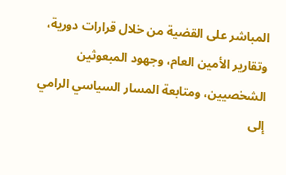المباشر على القضية من خلال قرارات دورية، وتقارير الأمين العام، وجهود المبعوثين الشخصيين، ومتابعة المسار السياسي الرامي إلى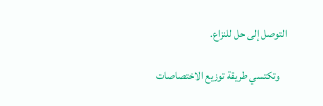التوصل إلى حل للنزاع.

    وتكتسي طريقة توزيع الاختصاصات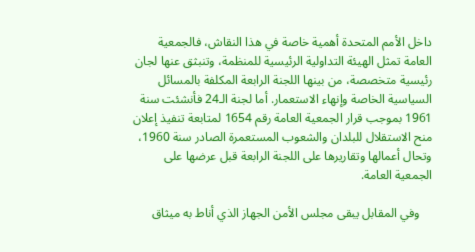داخل الأمم المتحدة أهمية خاصة في هذا النقاش، فالجمعية العامة تمثل الهيئة التداولية الرئيسية للمنظمة، وتنبثق عنها لجان رئيسية متخصصة، من بينها اللجنة الرابعة المكلفة بالمسائل السياسية الخاصة وإنهاء الاستعمار. أما لجنة الـ24 فأنشئت سنة 1961 بموجب قرار الجمعية العامة رقم 1654 لمتابعة تنفيذ إعلان منح الاستقلال للبلدان والشعوب المستعمرة الصادر سنة 1960، وتحال أعمالها وتقاريرها على اللجنة الرابعة قبل عرضها على الجمعية العامة.

    وفي المقابل يبقى مجلس الأمن الجهاز الذي أناط به ميثاق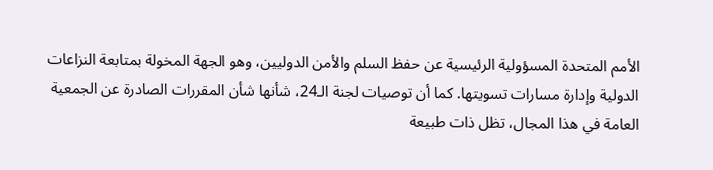الأمم المتحدة المسؤولية الرئيسية عن حفظ السلم والأمن الدوليين، وهو الجهة المخولة بمتابعة النزاعات الدولية وإدارة مسارات تسويتها. كما أن توصيات لجنة الـ24، شأنها شأن المقررات الصادرة عن الجمعية العامة في هذا المجال، تظل ذات طبيعة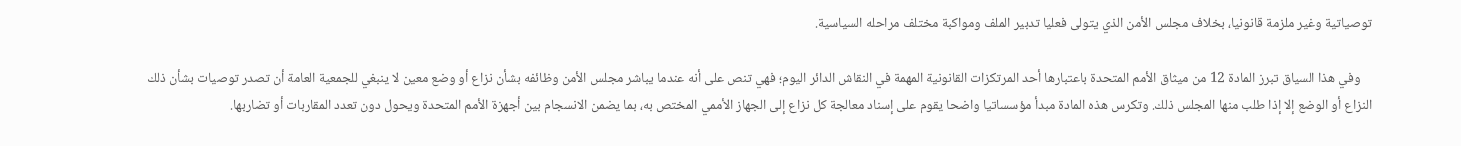توصياتية وغير ملزمة قانونيا، بخلاف مجلس الأمن الذي يتولى فعليا تدبير الملف ومواكبة مختلف مراحله السياسية.

    وفي هذا السياق تبرز المادة 12 من ميثاق الأمم المتحدة باعتبارها أحد المرتكزات القانونية المهمة في النقاش الدائر اليوم؛ فهي تنص على أنه عندما يباشر مجلس الأمن وظائفه بشأن نزاع أو وضع معين لا ينبغي للجمعية العامة أن تصدر توصيات بشأن ذلك النزاع أو الوضع إلا إذا طلب منها المجلس ذلك. وتكرس هذه المادة مبدأ مؤسساتيا واضحا يقوم على إسناد معالجة كل نزاع إلى الجهاز الأممي المختص به، بما يضمن الانسجام بين أجهزة الأمم المتحدة ويحول دون تعدد المقاربات أو تضاربها.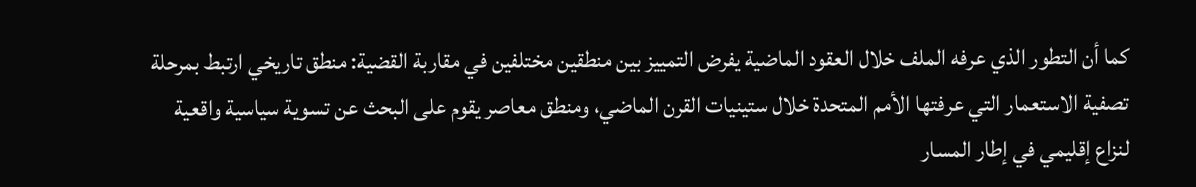كما أن التطور الذي عرفه الملف خلال العقود الماضية يفرض التمييز بين منطقين مختلفين في مقاربة القضية: منطق تاريخي ارتبط بمرحلة تصفية الاستعمار التي عرفتها الأمم المتحدة خلال ستينيات القرن الماضي، ومنطق معاصر يقوم على البحث عن تسوية سياسية واقعية لنزاع إقليمي في إطار المسار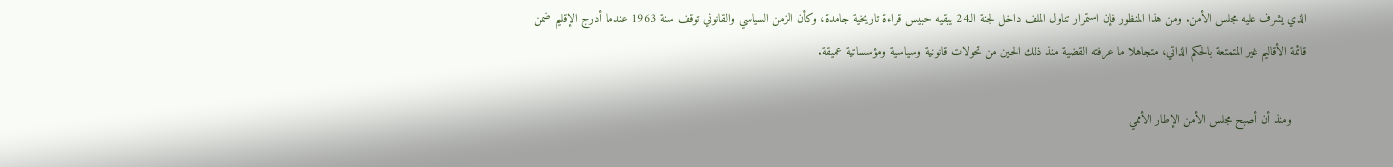الذي يشرف عليه مجلس الأمن. ومن هذا المنظور فإن استمرار تناول الملف داخل لجنة الـ24 يبقيه حبيس قراءة تاريخية جامدة، وكأن الزمن السياسي والقانوني توقف سنة 1963 عندما أدرج الإقليم ضمن قائمة الأقاليم غير المتمتعة بالحكم الذاتي، متجاهلا ما عرفته القضية منذ ذلك الحين من تحولات قانونية وسياسية ومؤسساتية عميقة.

    ومنذ أن أصبح مجلس الأمن الإطار الأممي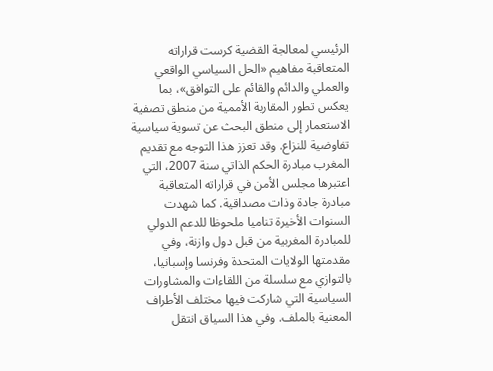الرئيسي لمعالجة القضية كرست قراراته المتعاقبة مفاهيم «الحل السياسي الواقعي والعملي والدائم والقائم على التوافق»، بما يعكس تطور المقاربة الأممية من منطق تصفية الاستعمار إلى منطق البحث عن تسوية سياسية تفاوضية للنزاع. وقد تعزز هذا التوجه مع تقديم المغرب مبادرة الحكم الذاتي سنة 2007، التي اعتبرها مجلس الأمن في قراراته المتعاقبة مبادرة جادة وذات مصداقية. كما شهدت السنوات الأخيرة تناميا ملحوظا للدعم الدولي للمبادرة المغربية من قبل دول وازنة، وفي مقدمتها الولايات المتحدة وفرنسا وإسبانيا، بالتوازي مع سلسلة من اللقاءات والمشاورات السياسية التي شاركت فيها مختلف الأطراف المعنية بالملف. وفي هذا السياق انتقل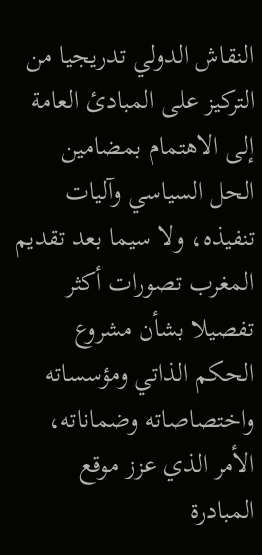النقاش الدولي تدريجيا من التركيز على المبادئ العامة إلى الاهتمام بمضامين الحل السياسي وآليات تنفيذه، ولا سيما بعد تقديم المغرب تصورات أكثر تفصيلا بشأن مشروع الحكم الذاتي ومؤسساته واختصاصاته وضماناته، الأمر الذي عزز موقع المبادرة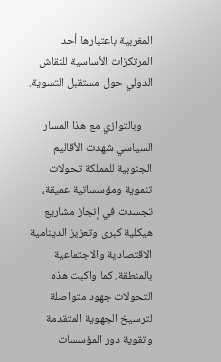المغربية باعتبارها أحد المرتكزات الأساسية للنقاش الدولي حول مستقبل التسوية.

    وبالتوازي مع هذا المسار السياسي شهدت الأقاليم الجنوبية للمملكة تحولات تنموية ومؤسساتية عميقة، تجسدت في إنجاز مشاريع هيكلية كبرى وتعزيز الدينامية الاقتصادية والاجتماعية بالمنطقة. كما واكبت هذه التحولات جهود متواصلة لترسيخ الجهوية المتقدمة وتقوية دور المؤسسات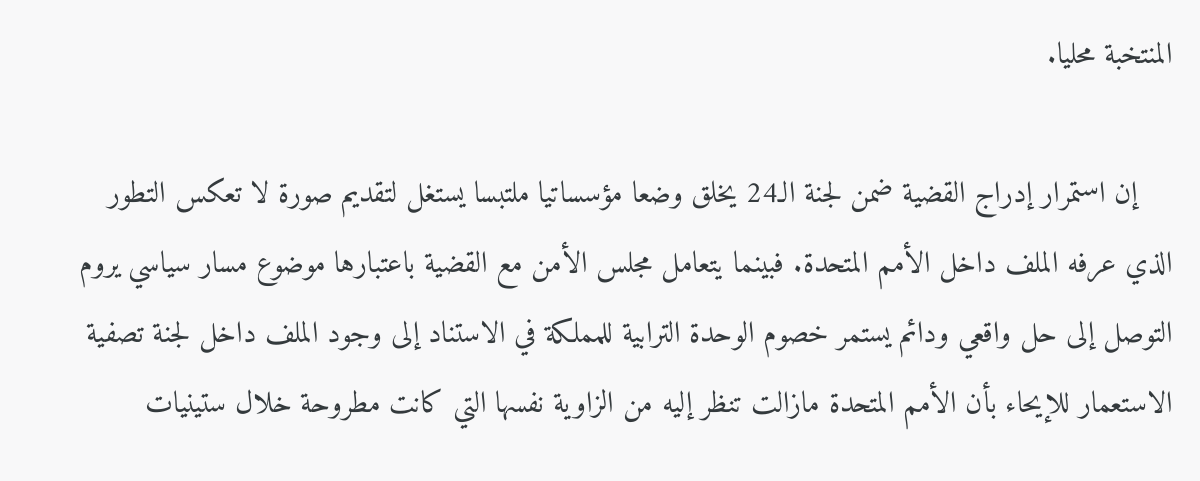المنتخبة محليا.

    إن استمرار إدراج القضية ضمن لجنة الـ24 يخلق وضعا مؤسساتيا ملتبسا يستغل لتقديم صورة لا تعكس التطور الذي عرفه الملف داخل الأمم المتحدة. فبينما يتعامل مجلس الأمن مع القضية باعتبارها موضوع مسار سياسي يروم التوصل إلى حل واقعي ودائم يستمر خصوم الوحدة الترابية للمملكة في الاستناد إلى وجود الملف داخل لجنة تصفية الاستعمار للإيحاء بأن الأمم المتحدة مازالت تنظر إليه من الزاوية نفسها التي كانت مطروحة خلال ستينيات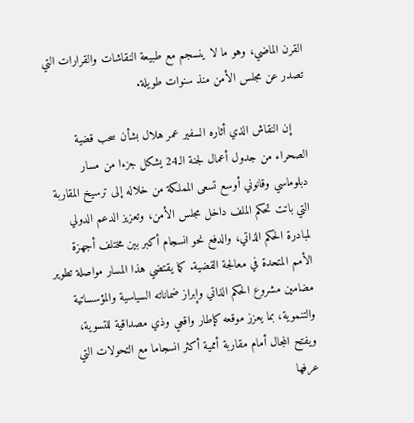القرن الماضي، وهو ما لا ينسجم مع طبيعة النقاشات والقرارات التي تصدر عن مجلس الأمن منذ سنوات طويلة.

    إن النقاش الذي أثاره السفير عمر هلال بشأن سحب قضية الصحراء من جدول أعمال لجنة الـ24 يشكل جزءا من مسار دبلوماسي وقانوني أوسع تسعى المملكة من خلاله إلى ترسيخ المقاربة التي باتت تحكم الملف داخل مجلس الأمن، وتعزيز الدعم الدولي لمبادرة الحكم الذاتي، والدفع نحو انسجام أكبر بين مختلف أجهزة الأمم المتحدة في معالجة القضية. كما يقتضي هذا المسار مواصلة تطوير مضامين مشروع الحكم الذاتي وإبراز ضماناته السياسية والمؤسساتية والتنموية، بما يعزز موقعه كإطار واقعي وذي مصداقية للتسوية، ويفتح المجال أمام مقاربة أممية أكثر انسجاما مع التحولات التي عرفها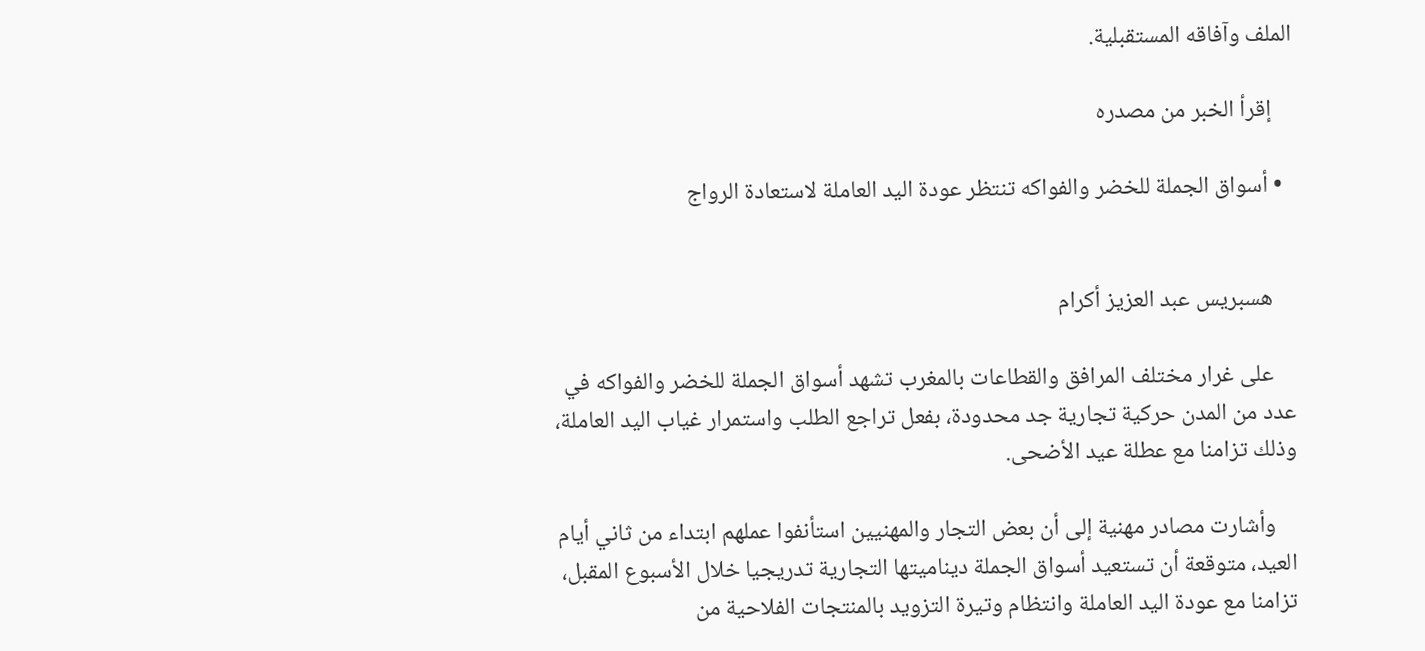الملف وآفاقه المستقبلية.

    إقرأ الخبر من مصدره

  • أسواق الجملة للخضر والفواكه تنتظر عودة اليد العاملة لاستعادة الرواج


    هسبريس عبد العزيز أكرام

    على غرار مختلف المرافق والقطاعات بالمغرب تشهد أسواق الجملة للخضر والفواكه في عدد من المدن حركية تجارية جد محدودة، بفعل تراجع الطلب واستمرار غياب اليد العاملة، وذلك تزامنا مع عطلة عيد الأضحى.

    وأشارت مصادر مهنية إلى أن بعض التجار والمهنيين استأنفوا عملهم ابتداء من ثاني أيام العيد، متوقعة أن تستعيد أسواق الجملة ديناميتها التجارية تدريجيا خلال الأسبوع المقبل، تزامنا مع عودة اليد العاملة وانتظام وتيرة التزويد بالمنتجات الفلاحية من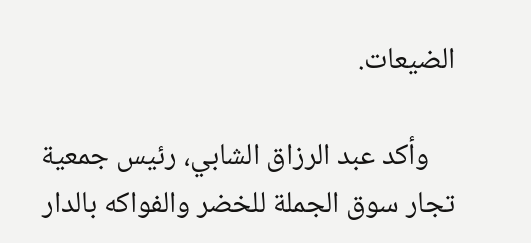الضيعات.

    وأكد عبد الرزاق الشابي، رئيس جمعية تجار سوق الجملة للخضر والفواكه بالدار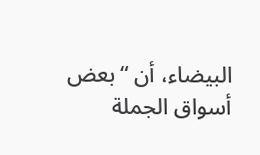البيضاء، أن “بعض أسواق الجملة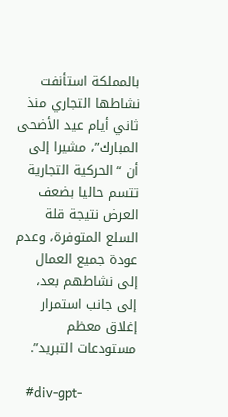بالمملكة استأنفت نشاطها التجاري منذ ثاني أيام عيد الأضحى المبارك”، مشيرا إلى أن “الحركية التجارية تتسم حاليا بضعف العرض نتيجة قلة السلع المتوفرة، وعدم عودة جميع العمال إلى نشاطهم بعد، إلى جانب استمرار إغلاق معظم مستودعات التبريد”.

    #div-gpt-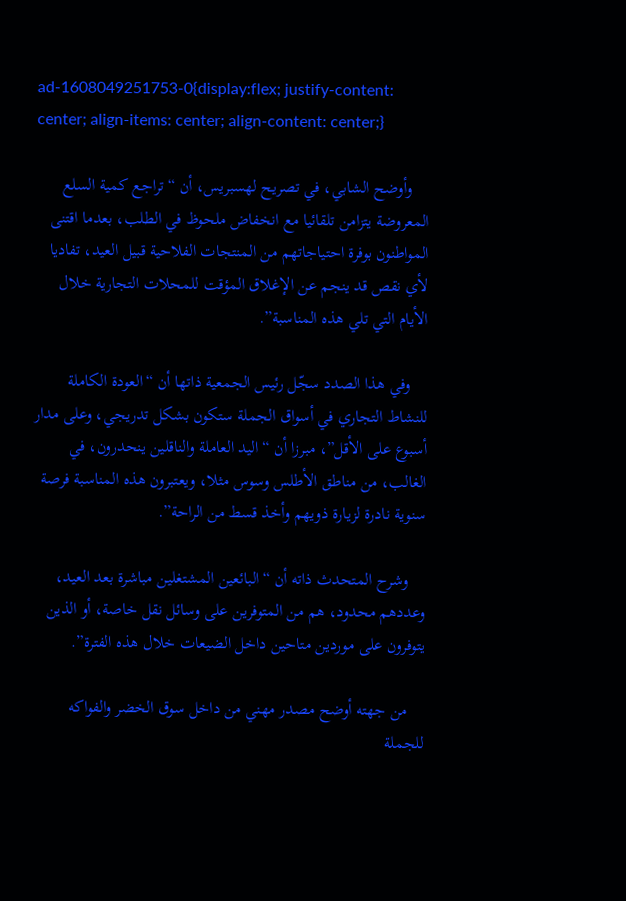ad-1608049251753-0{display:flex; justify-content: center; align-items: center; align-content: center;}

    وأوضح الشابي، في تصريح لهسبريس، أن “تراجع كمية السلع المعروضة يتزامن تلقائيا مع انخفاض ملحوظ في الطلب، بعدما اقتنى المواطنون بوفرة احتياجاتهم من المنتجات الفلاحية قبيل العيد، تفاديا لأي نقص قد ينجم عن الإغلاق المؤقت للمحلات التجارية خلال الأيام التي تلي هذه المناسبة”.

    وفي هذا الصدد سجّل رئيس الجمعية ذاتها أن “العودة الكاملة للنشاط التجاري في أسواق الجملة ستكون بشكل تدريجي، وعلى مدار أسبوع على الأقل”، مبرزا أن “اليد العاملة والناقلين ينحدرون، في الغالب، من مناطق الأطلس وسوس مثلا، ويعتبرون هذه المناسبة فرصة سنوية نادرة لزيارة ذويهم وأخذ قسط من الراحة”.

    وشرح المتحدث ذاته أن “البائعين المشتغلين مباشرة بعد العيد، وعددهم محدود، هم من المتوفرين على وسائل نقل خاصة، أو الذين يتوفرون على موردين متاحين داخل الضيعات خلال هذه الفترة”.

    من جهته أوضح مصدر مهني من داخل سوق الخضر والفواكه للجملة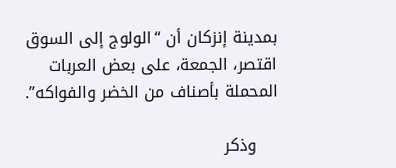بمدينة إنزكان أن “الولوج إلى السوق اقتصر، الجمعة، على بعض العربات المحملة بأصناف من الخضر والفواكه”.

    وذكر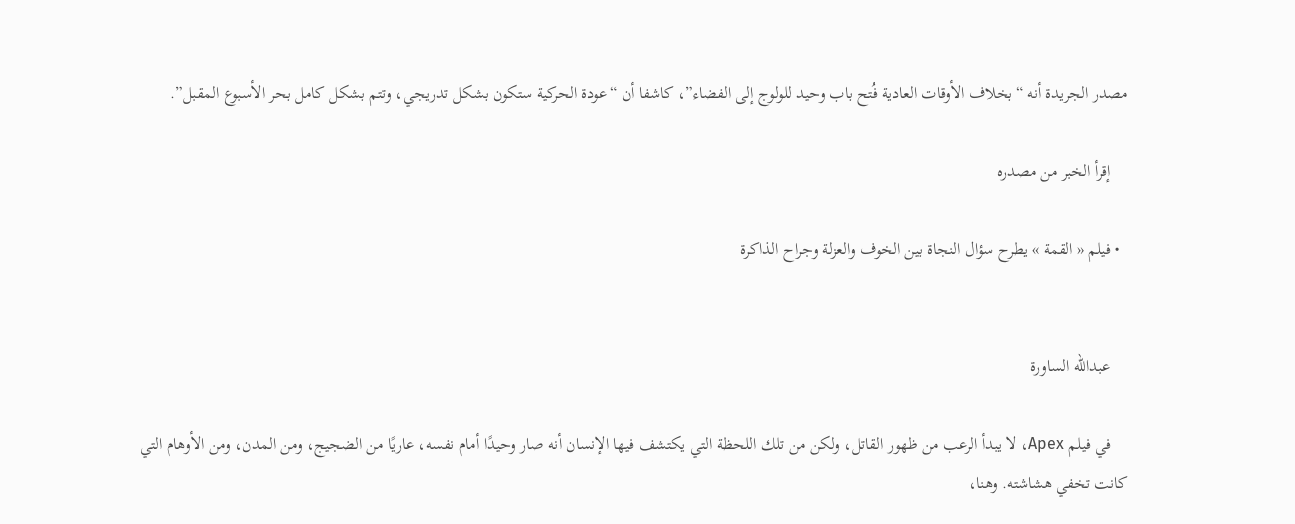مصدر الجريدة أنه “بخلاف الأوقات العادية فُتح باب وحيد للولوج إلى الفضاء”، كاشفا أن “عودة الحركية ستكون بشكل تدريجي، وتتم بشكل كامل بحر الأسبوع المقبل”.

    إقرأ الخبر من مصدره

  • فيلم « القمة » يطرح سؤال النجاة بين الخوف والعزلة وجراح الذاكرة


    عبدالله الساورة

    في فيلم Apex، لا يبدأ الرعب من ظهور القاتل، ولكن من تلك اللحظة التي يكتشف فيها الإنسان أنه صار وحيدًا أمام نفسه، عاريًا من الضجيج، ومن المدن، ومن الأوهام التي كانت تخفي هشاشته. وهنا،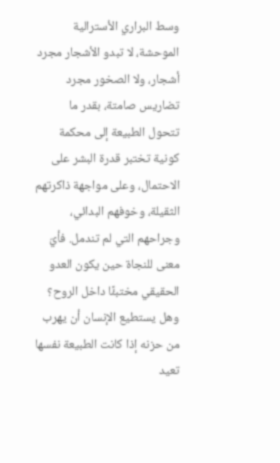وسط البراري الأسترالية الموحشة، لا تبدو الأشجار مجرد أشجار، ولا الصخور مجرد تضاريس صامتة، بقدر ما تتحول الطبيعة إلى محكمة كونية تختبر قدرة البشر على الاحتمال، وعلى مواجهة ذاكرتهم الثقيلة، وخوفهم البدائي، وجراحهم التي لم تندمل. فأيّ معنى للنجاة حين يكون العدو الحقيقي مختبئًا داخل الروح؟ وهل يستطيع الإنسان أن يهرب من حزنه إذا كانت الطبيعة نفسها تعيد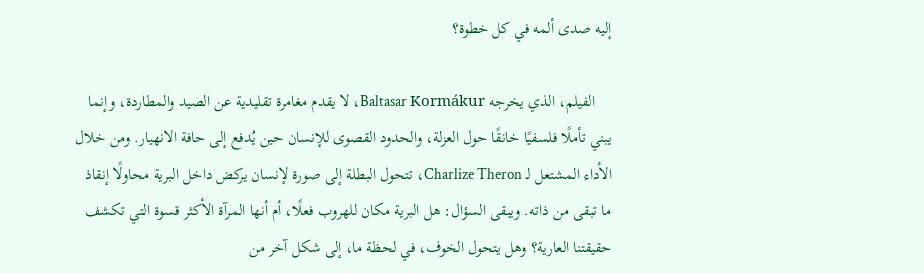إليه صدى ألمه في كل خطوة؟

    الفيلم، الذي يخرجه Baltasar Kormákur، لا يقدم مغامرة تقليدية عن الصيد والمطاردة، وإنما يبني تأملًا فلسفيًا خانقًا حول العزلة، والحدود القصوى للإنسان حين يُدفع إلى حافة الانهيار. ومن خلال الأداء المشتعل لـ Charlize Theron، تتحول البطلة إلى صورة لإنسان يركض داخل البرية محاولًا إنقاذ ما تبقى من ذاته. ويبقى السؤال: هل البرية مكان للهروب فعلًا، أم أنها المرآة الأكثر قسوة التي تكشف حقيقتنا العارية؟ وهل يتحول الخوف، في لحظة ما، إلى شكل آخر من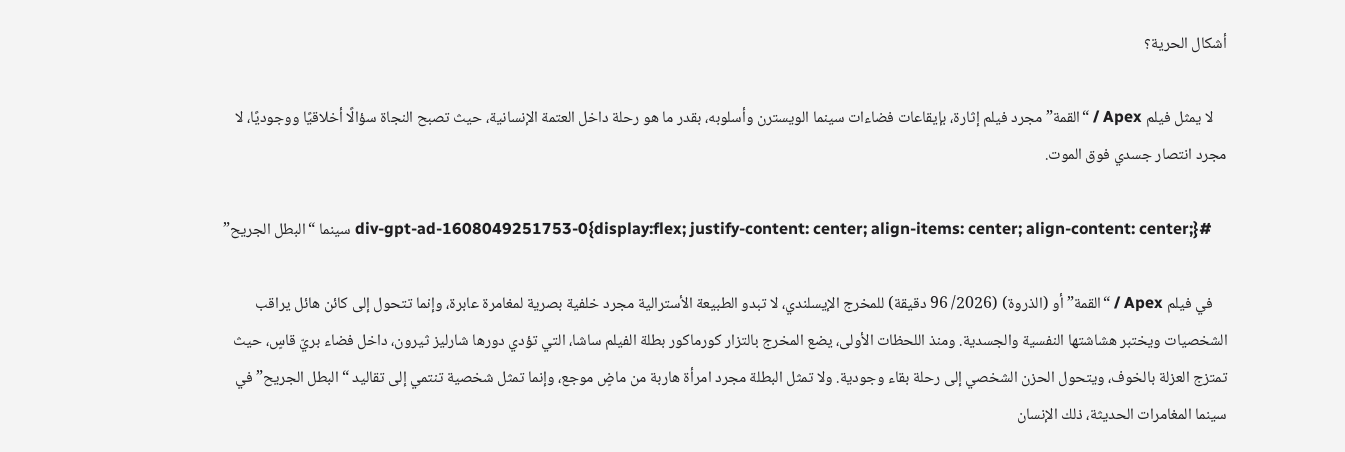أشكال الحرية؟

    لا يمثل فيلم Apex / “القمة” مجرد فيلم إثارة، بإيقاعات فضاءات سينما الويسترن وأسلوبه، بقدر ما هو رحلة داخل العتمة الإنسانية، حيث تصبح النجاة سؤالًا أخلاقيًا ووجوديًا، لا مجرد انتصار جسدي فوق الموت.

    #div-gpt-ad-1608049251753-0{display:flex; justify-content: center; align-items: center; align-content: center;} سينما “البطل الجريح”

    في فيلم Apex / “القمة” أو (الذروة) (2026/ 96 دقيقة) للمخرج الإيسلندي، لا تبدو الطبيعة الأسترالية مجرد خلفية بصرية لمغامرة عابرة، وإنما تتحول إلى كائن هائل يراقب الشخصيات ويختبر هشاشتها النفسية والجسدية. ومنذ اللحظات الأولى، يضع المخرج بالتزار كورماكور بطلة الفيلم ساشا، التي تؤدي دورها شارليز ثيرون، داخل فضاء بريّ قاسٍ، حيث تمتزج العزلة بالخوف، ويتحول الحزن الشخصي إلى رحلة بقاء وجودية. ولا تمثل البطلة مجرد امرأة هاربة من ماضٍ موجع، وإنما تمثل شخصية تنتمي إلى تقاليد “البطل الجريح” في سينما المغامرات الحديثة، ذلك الإنسان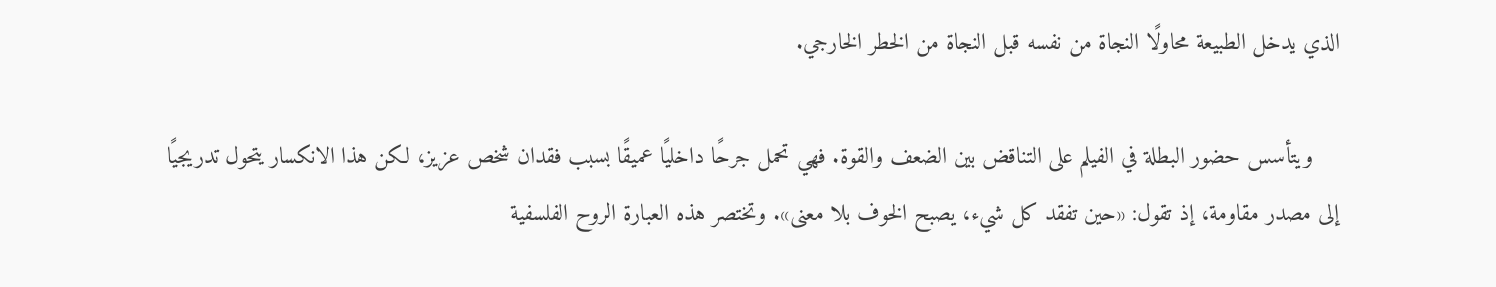الذي يدخل الطبيعة محاولًا النجاة من نفسه قبل النجاة من الخطر الخارجي.

    ويتأسس حضور البطلة في الفيلم على التناقض بين الضعف والقوة. فهي تحمل جرحًا داخليًا عميقًا بسبب فقدان شخص عزيز، لكن هذا الانكسار يتحول تدريجيًا إلى مصدر مقاومة، إذ تقول: «حين تفقد كل شيء، يصبح الخوف بلا معنى». وتختصر هذه العبارة الروح الفلسفية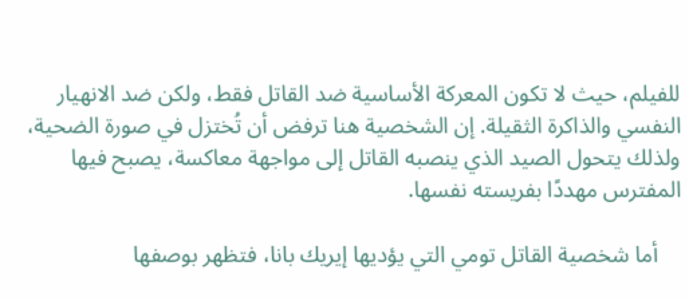للفيلم، حيث لا تكون المعركة الأساسية ضد القاتل فقط، ولكن ضد الانهيار النفسي والذاكرة الثقيلة. إن الشخصية هنا ترفض أن تُختزل في صورة الضحية، ولذلك يتحول الصيد الذي ينصبه القاتل إلى مواجهة معاكسة، يصبح فيها المفترس مهددًا بفريسته نفسها.

    أما شخصية القاتل تومي التي يؤديها إيريك بانا، فتظهر بوصفها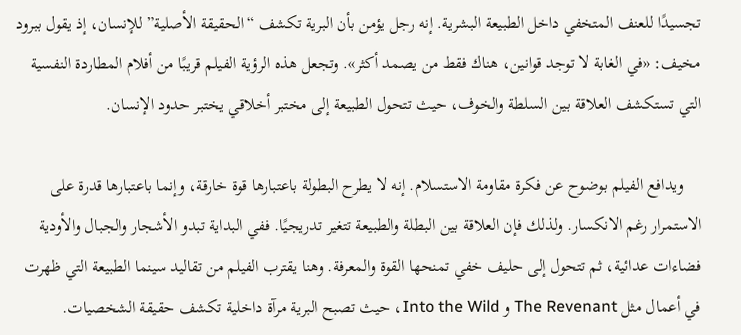تجسيدًا للعنف المتخفي داخل الطبيعة البشرية. إنه رجل يؤمن بأن البرية تكشف “الحقيقة الأصلية” للإنسان، إذ يقول ببرود مخيف: «في الغابة لا توجد قوانين، هناك فقط من يصمد أكثر». وتجعل هذه الرؤية الفيلم قريبًا من أفلام المطاردة النفسية التي تستكشف العلاقة بين السلطة والخوف، حيث تتحول الطبيعة إلى مختبر أخلاقي يختبر حدود الإنسان.

    ويدافع الفيلم بوضوح عن فكرة مقاومة الاستسلام. إنه لا يطرح البطولة باعتبارها قوة خارقة، وإنما باعتبارها قدرة على الاستمرار رغم الانكسار. ولذلك فإن العلاقة بين البطلة والطبيعة تتغير تدريجيًا. ففي البداية تبدو الأشجار والجبال والأودية فضاءات عدائية، ثم تتحول إلى حليف خفي تمنحها القوة والمعرفة. وهنا يقترب الفيلم من تقاليد سينما الطبيعة التي ظهرت في أعمال مثل The Revenant و Into the Wild، حيث تصبح البرية مرآة داخلية تكشف حقيقة الشخصيات.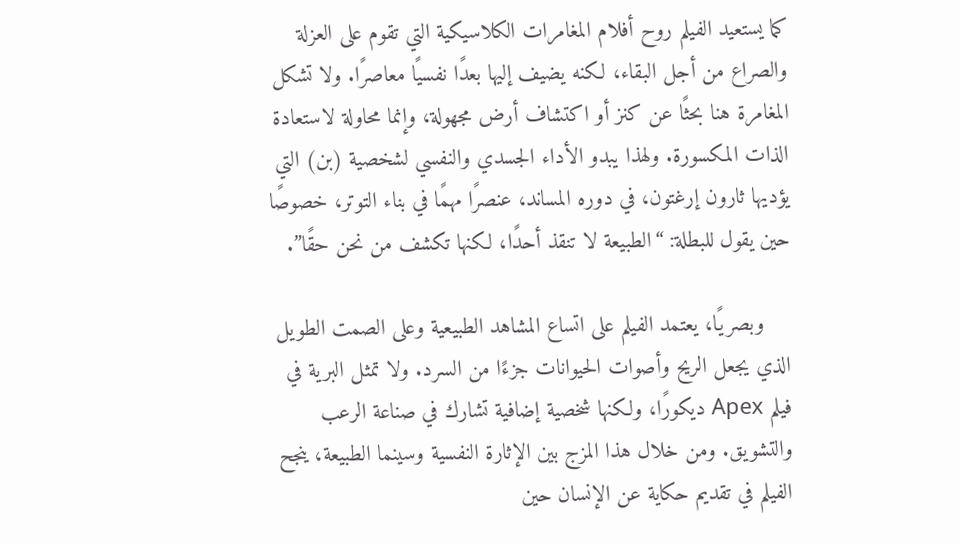كما يستعيد الفيلم روح أفلام المغامرات الكلاسيكية التي تقوم على العزلة والصراع من أجل البقاء، لكنه يضيف إليها بعدًا نفسيًا معاصرًا. ولا تشكل المغامرة هنا بحثًا عن كنز أو اكتشاف أرض مجهولة، وإنما محاولة لاستعادة الذات المكسورة. ولهذا يبدو الأداء الجسدي والنفسي لشخصية (بن) التي يؤديها ثارون إرغتون، في دوره المساند، عنصرًا مهمًا في بناء التوتر، خصوصًا حين يقول للبطلة: “الطبيعة لا تنقذ أحدًا، لكنها تكشف من نحن حقًا”.

    وبصريًا، يعتمد الفيلم على اتساع المشاهد الطبيعية وعلى الصمت الطويل الذي يجعل الريح وأصوات الحيوانات جزءًا من السرد. ولا تمثل البرية في فيلم Apex ديكورًا، ولكنها شخصية إضافية تشارك في صناعة الرعب والتشويق. ومن خلال هذا المزج بين الإثارة النفسية وسينما الطبيعة، ينجح الفيلم في تقديم حكاية عن الإنسان حين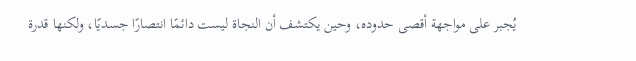يُجبر على مواجهة أقصى حدوده، وحين يكتشف أن النجاة ليست دائمًا انتصارًا جسديًا، ولكنها قدرة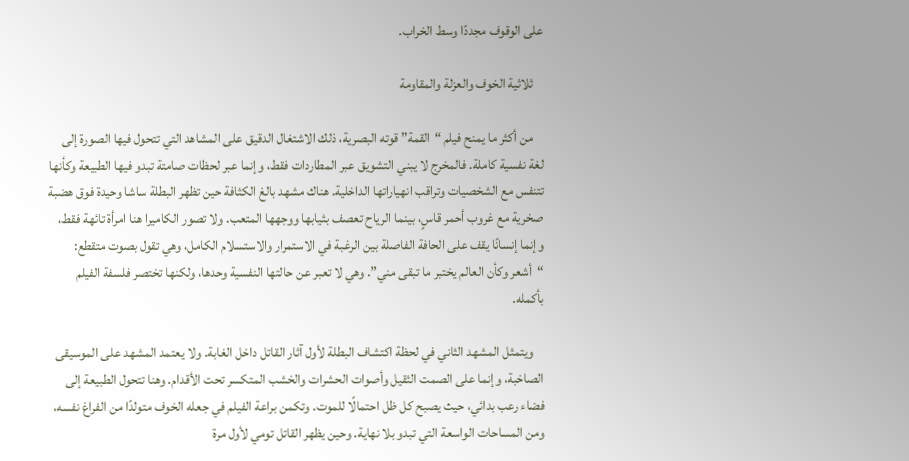على الوقوف مجددًا وسط الخراب.

    ثلاثية الخوف والعزلة والمقاومة

    من أكثر ما يمنح فيلم “القمة” قوته البصرية، ذلك الاشتغال الدقيق على المشاهد التي تتحول فيها الصورة إلى لغة نفسية كاملة. فالمخرج لا يبني التشويق عبر المطاردات فقط، وإنما عبر لحظات صامتة تبدو فيها الطبيعة وكأنها تتنفس مع الشخصيات وتراقب انهياراتها الداخلية. هناك مشهد بالغ الكثافة حين تظهر البطلة ساشا وحيدة فوق هضبة صخرية مع غروب أحمر قاسٍ، بينما الرياح تعصف بثيابها ووجهها المتعب. ولا تصور الكاميرا هنا امرأة تائهة فقط، وإنما إنسانًا يقف على الحافة الفاصلة بين الرغبة في الاستمرار والاستسلام الكامل، وهي تقول بصوت متقطع: “أشعر وكأن العالم يختبر ما تبقى مني”. وهي لا تعبر عن حالتها النفسية وحدها، ولكنها تختصر فلسفة الفيلم بأكمله.

    ويتمثل المشهد الثاني في لحظة اكتشاف البطلة لأول آثار القاتل داخل الغابة. ولا يعتمد المشهد على الموسيقى الصاخبة، وإنما على الصمت الثقيل وأصوات الحشرات والخشب المتكسر تحت الأقدام. وهنا تتحول الطبيعة إلى فضاء رعب بدائي، حيث يصبح كل ظل احتمالًا للموت. وتكمن براعة الفيلم في جعله الخوف متولدًا من الفراغ نفسه، ومن المساحات الواسعة التي تبدو بلا نهاية. وحين يظهر القاتل تومي لأول مرة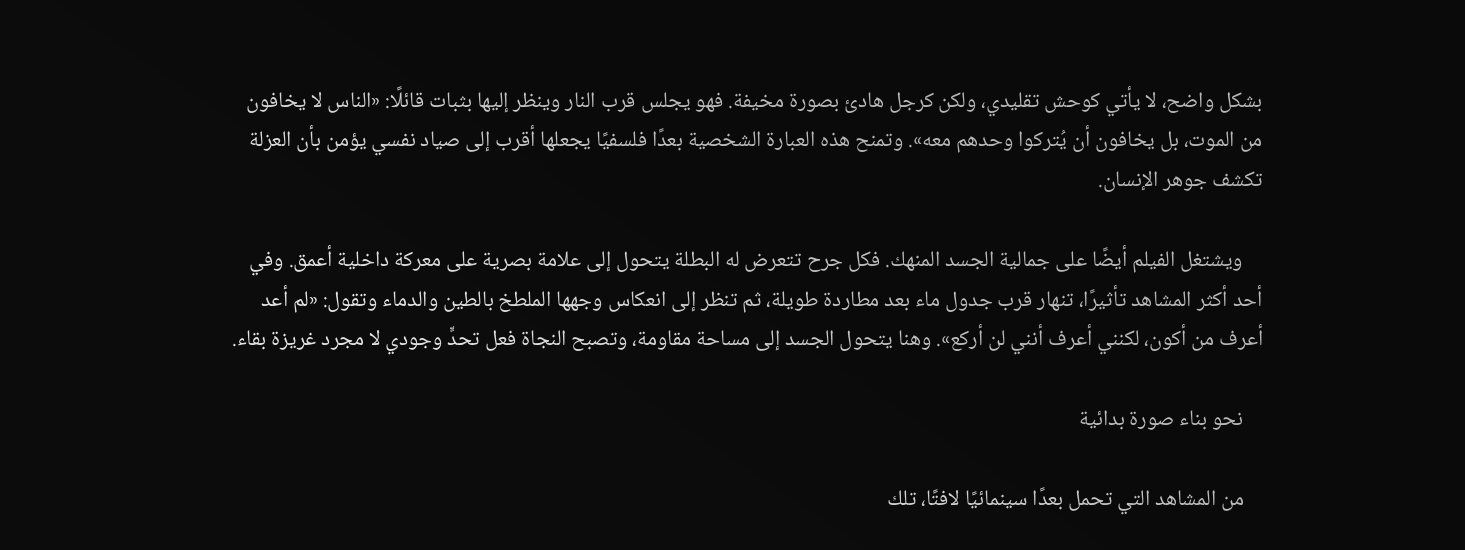بشكل واضح، لا يأتي كوحش تقليدي، ولكن كرجل هادئ بصورة مخيفة. فهو يجلس قرب النار وينظر إليها بثبات قائلًا: «الناس لا يخافون من الموت، بل يخافون أن يُتركوا وحدهم معه». وتمنح هذه العبارة الشخصية بعدًا فلسفيًا يجعلها أقرب إلى صياد نفسي يؤمن بأن العزلة تكشف جوهر الإنسان.

    ويشتغل الفيلم أيضًا على جمالية الجسد المنهك. فكل جرح تتعرض له البطلة يتحول إلى علامة بصرية على معركة داخلية أعمق. وفي أحد أكثر المشاهد تأثيرًا، تنهار قرب جدول ماء بعد مطاردة طويلة، ثم تنظر إلى انعكاس وجهها الملطخ بالطين والدماء وتقول: «لم أعد أعرف من أكون، لكنني أعرف أنني لن أركع». وهنا يتحول الجسد إلى مساحة مقاومة، وتصبح النجاة فعل تحدٍّ وجودي لا مجرد غريزة بقاء.

    نحو بناء صورة بدائية

    من المشاهد التي تحمل بعدًا سينمائيًا لافتًا، تلك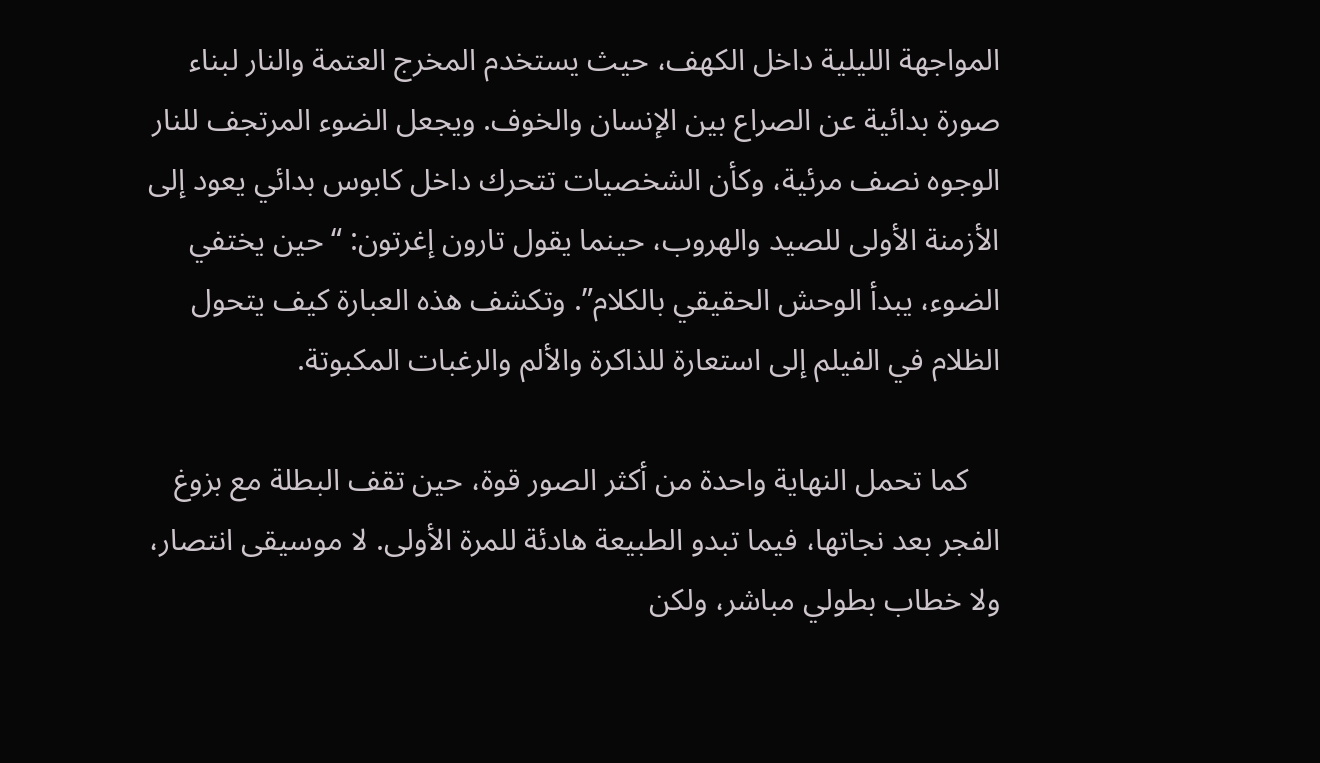المواجهة الليلية داخل الكهف، حيث يستخدم المخرج العتمة والنار لبناء صورة بدائية عن الصراع بين الإنسان والخوف. ويجعل الضوء المرتجف للنار الوجوه نصف مرئية، وكأن الشخصيات تتحرك داخل كابوس بدائي يعود إلى الأزمنة الأولى للصيد والهروب، حينما يقول تارون إغرتون: “حين يختفي الضوء، يبدأ الوحش الحقيقي بالكلام”. وتكشف هذه العبارة كيف يتحول الظلام في الفيلم إلى استعارة للذاكرة والألم والرغبات المكبوتة.

    كما تحمل النهاية واحدة من أكثر الصور قوة، حين تقف البطلة مع بزوغ الفجر بعد نجاتها، فيما تبدو الطبيعة هادئة للمرة الأولى. لا موسيقى انتصار، ولا خطاب بطولي مباشر، ولكن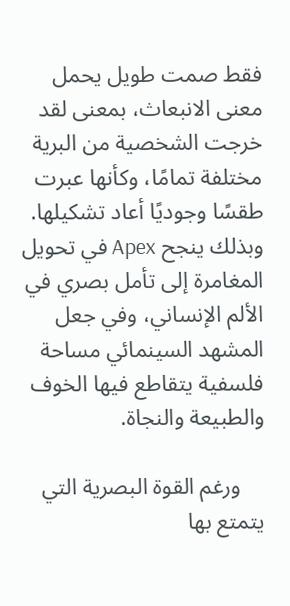فقط صمت طويل يحمل معنى الانبعاث، بمعنى لقد خرجت الشخصية من البرية مختلفة تمامًا، وكأنها عبرت طقسًا وجوديًا أعاد تشكيلها. وبذلك ينجح Apex في تحويل المغامرة إلى تأمل بصري في الألم الإنساني، وفي جعل المشهد السينمائي مساحة فلسفية يتقاطع فيها الخوف والطبيعة والنجاة.

    ورغم القوة البصرية التي يتمتع بها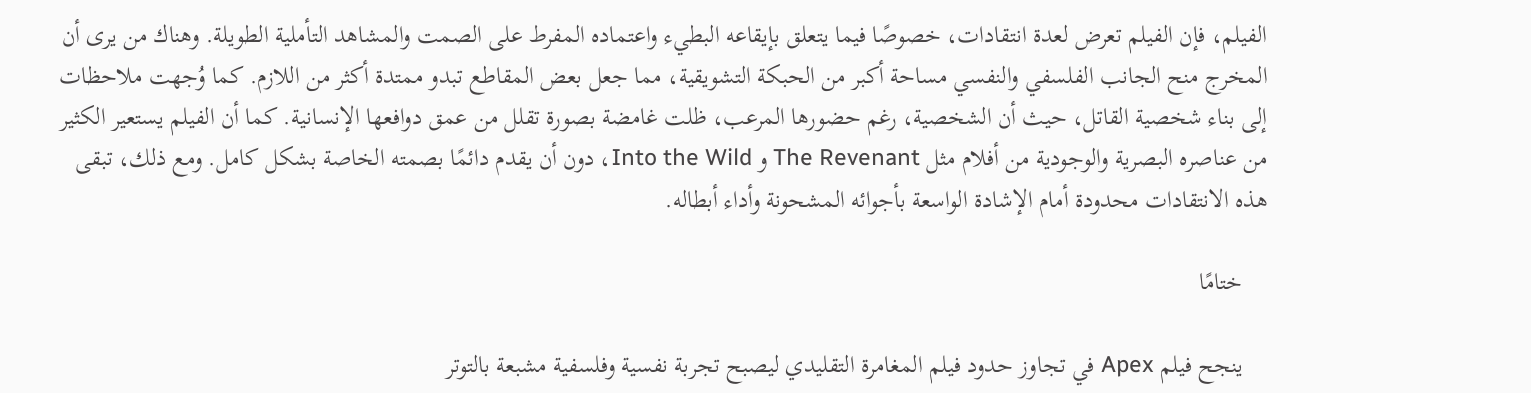الفيلم، فإن الفيلم تعرض لعدة انتقادات، خصوصًا فيما يتعلق بإيقاعه البطيء واعتماده المفرط على الصمت والمشاهد التأملية الطويلة. وهناك من يرى أن المخرج منح الجانب الفلسفي والنفسي مساحة أكبر من الحبكة التشويقية، مما جعل بعض المقاطع تبدو ممتدة أكثر من اللازم. كما وُجهت ملاحظات إلى بناء شخصية القاتل، حيث أن الشخصية، رغم حضورها المرعب، ظلت غامضة بصورة تقلل من عمق دوافعها الإنسانية. كما أن الفيلم يستعير الكثير من عناصره البصرية والوجودية من أفلام مثل The Revenant و Into the Wild، دون أن يقدم دائمًا بصمته الخاصة بشكل كامل. ومع ذلك، تبقى هذه الانتقادات محدودة أمام الإشادة الواسعة بأجوائه المشحونة وأداء أبطاله.

    ختامًا

    ينجح فيلم Apex في تجاوز حدود فيلم المغامرة التقليدي ليصبح تجربة نفسية وفلسفية مشبعة بالتوتر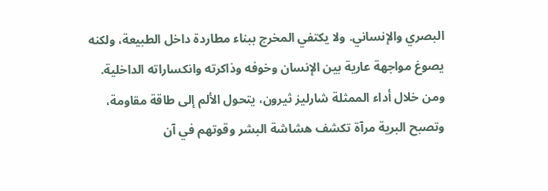البصري والإنساني. ولا يكتفي المخرج ببناء مطاردة داخل الطبيعة، ولكنه يصوغ مواجهة عارية بين الإنسان وخوفه وذاكرته وانكساراته الداخلية. ومن خلال أداء الممثلة شارليز ثيرون، يتحول الألم إلى طاقة مقاومة، وتصبح البرية مرآة تكشف هشاشة البشر وقوتهم في آن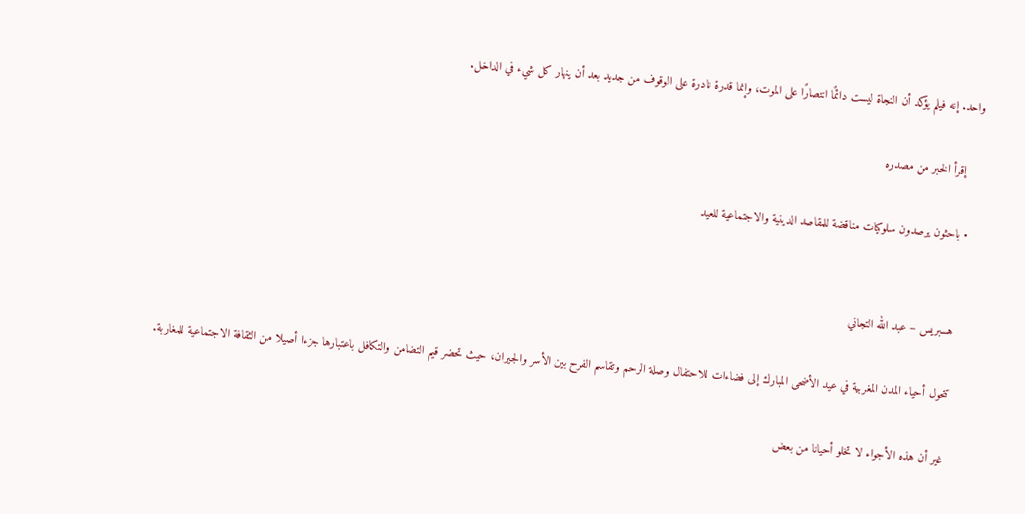واحد. إنه فيلم يؤكد أن النجاة ليست دائمًا انتصارًا على الموت، وإنما قدرة نادرة على الوقوف من جديد بعد أن ينهار كل شيء في الداخل.

    إقرأ الخبر من مصدره

  • باحثون يرصدون سلوكيات مناقضة للمقاصد الدينية والاجتماعية للعيد


    هسبريس – عبد الله التجاني

    تتحول أحياء المدن المغربية في عيد الأضحى المبارك إلى فضاءات للاحتفال وصلة الرحم وتقاسم الفرح بين الأسر والجيران، حيث تحضر قيم التضامن والتكافل باعتبارها جزءا أصيلا من الثقافة الاجتماعية للمغاربة.

    غير أن هذه الأجواء لا تخلو أحيانا من بعض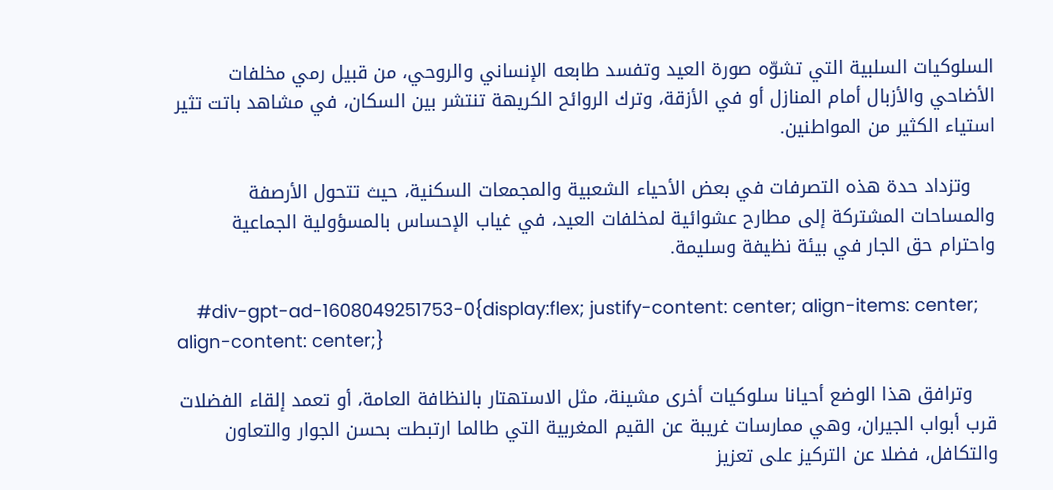السلوكيات السلبية التي تشوّه صورة العيد وتفسد طابعه الإنساني والروحي، من قبيل رمي مخلفات الأضاحي والأزبال أمام المنازل أو في الأزقة، وترك الروائح الكريهة تنتشر بين السكان، في مشاهد باتت تثير استياء الكثير من المواطنين.

    وتزداد حدة هذه التصرفات في بعض الأحياء الشعبية والمجمعات السكنية، حيث تتحول الأرصفة والمساحات المشتركة إلى مطارح عشوائية لمخلفات العيد، في غياب الإحساس بالمسؤولية الجماعية واحترام حق الجار في بيئة نظيفة وسليمة.

    #div-gpt-ad-1608049251753-0{display:flex; justify-content: center; align-items: center; align-content: center;}

    وترافق هذا الوضع أحيانا سلوكيات أخرى مشينة، مثل الاستهتار بالنظافة العامة، أو تعمد إلقاء الفضلات قرب أبواب الجيران، وهي ممارسات غريبة عن القيم المغربية التي طالما ارتبطت بحسن الجوار والتعاون والتكافل، فضلا عن التركيز على تعزيز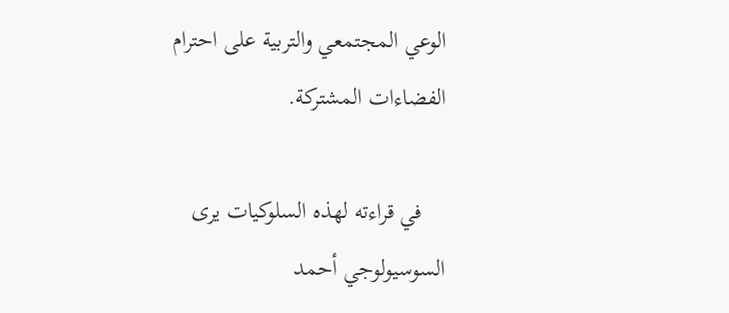الوعي المجتمعي والتربية على احترام الفضاءات المشتركة.

    في قراءته لهذه السلوكيات يرى السوسيولوجي أحمد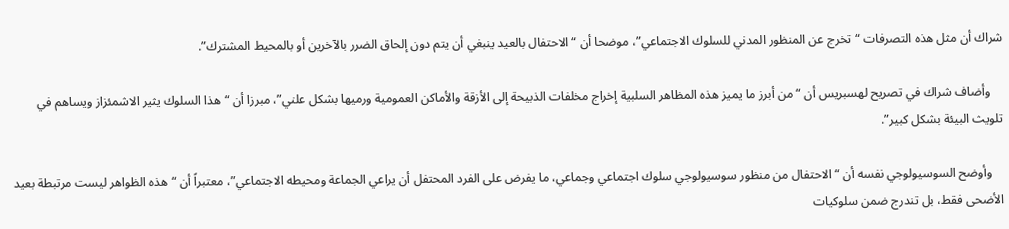شراك أن مثل هذه التصرفات “تخرج عن المنظور المدني للسلوك الاجتماعي”، موضحا أن “الاحتفال بالعيد ينبغي أن يتم دون إلحاق الضرر بالآخرين أو بالمحيط المشترك”.

    وأضاف شراك في تصريح لهسبريس أن “من أبرز ما يميز هذه المظاهر السلبية إخراج مخلفات الذبيحة إلى الأزقة والأماكن العمومية ورميها بشكل علني”، مبرزا أن “هذا السلوك يثير الاشمئزاز ويساهم في تلويث البيئة بشكل كبير”.

    وأوضح السوسيولوجي نفسه أن “الاحتفال من منظور سوسيولوجي سلوك اجتماعي وجماعي، ما يفرض على الفرد المحتفل أن يراعي الجماعة ومحيطه الاجتماعي”، معتبراً أن “هذه الظواهر ليست مرتبطة بعيد الأضحى فقط، بل تندرج ضمن سلوكيات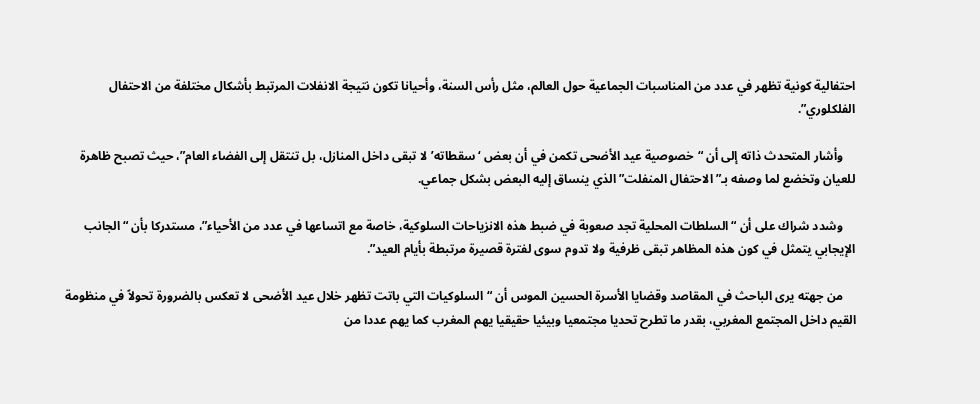احتفالية كونية تظهر في عدد من المناسبات الجماعية حول العالم، مثل رأس السنة، وأحيانا تكون نتيجة الانفلات المرتبط بأشكال مختلفة من الاحتفال الفلكلوري”.

    وأشار المتحدث ذاته إلى أن “خصوصية عيد الأضحى تكمن في أن بعض ‘سقطاته’ لا تبقى داخل المنازل، بل تنتقل إلى الفضاء العام”، حيث تصبح ظاهرة للعيان وتخضع لما وصفه بـ”الاحتفال المنفلت” الذي ينساق إليه البعض بشكل جماعي.

    وشدد شراك على أن “السلطات المحلية تجد صعوبة في ضبط هذه الانزياحات السلوكية، خاصة مع اتساعها في عدد من الأحياء”، مستدركا بأن “الجانب الإيجابي يتمثل في كون هذه المظاهر تبقى ظرفية ولا تدوم سوى لفترة قصيرة مرتبطة بأيام العيد”.

    من جهته يرى الباحث في المقاصد وقضايا الأسرة الحسين الموس أن “السلوكيات التي باتت تظهر خلال عيد الأضحى لا تعكس بالضرورة تحولاً في منظومة القيم داخل المجتمع المغربي، بقدر ما تطرح تحديا مجتمعيا وبيئيا حقيقيا يهم المغرب كما يهم عددا من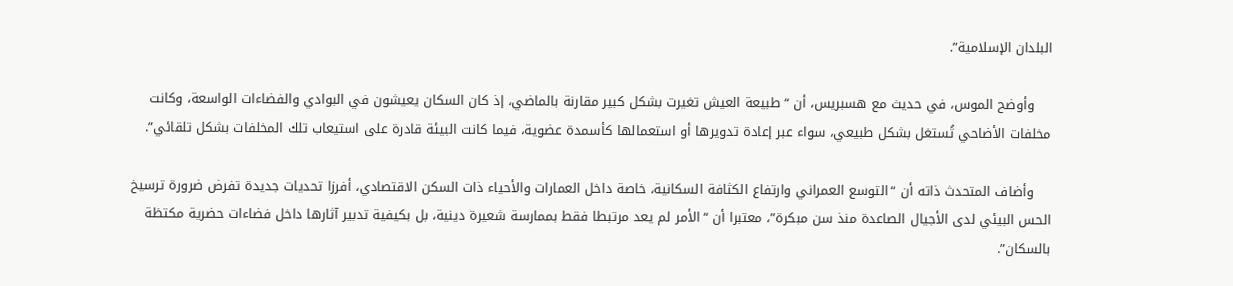البلدان الإسلامية”.

    وأوضح الموس، في حديث مع هسبريس، أن “طبيعة العيش تغيرت بشكل كبير مقارنة بالماضي، إذ كان السكان يعيشون في البوادي والفضاءات الواسعة، وكانت مخلفات الأضاحي تُستغل بشكل طبيعي، سواء عبر إعادة تدويرها أو استعمالها كأسمدة عضوية، فيما كانت البيئة قادرة على استيعاب تلك المخلفات بشكل تلقائي”.

    وأضاف المتحدث ذاته أن “التوسع العمراني وارتفاع الكثافة السكانية، خاصة داخل العمارات والأحياء ذات السكن الاقتصادي، أفرزا تحديات جديدة تفرض ضرورة ترسيخ الحس البيئي لدى الأجيال الصاعدة منذ سن مبكرة”، معتبرا أن “الأمر لم يعد مرتبطا فقط بممارسة شعيرة دينية، بل بكيفية تدبير آثارها داخل فضاءات حضرية مكتظة بالسكان”.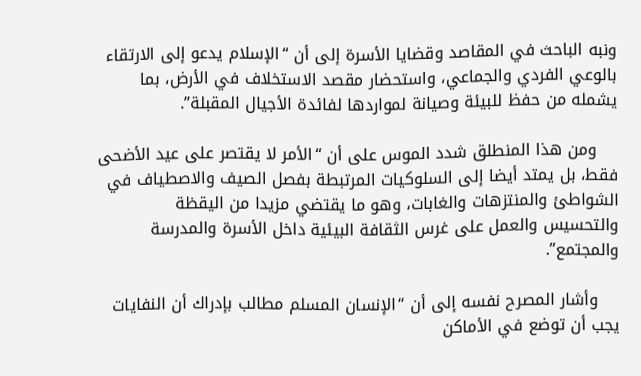ونبه الباحث في المقاصد وقضايا الأسرة إلى أن “الإسلام يدعو إلى الارتقاء بالوعي الفردي والجماعي، واستحضار مقصد الاستخلاف في الأرض، بما يشمله من حفظ للبيئة وصيانة لمواردها لفائدة الأجيال المقبلة”.

    ومن هذا المنطلق شدد الموس على أن “الأمر لا يقتصر على عيد الأضحى فقط، بل يمتد أيضا إلى السلوكيات المرتبطة بفصل الصيف والاصطياف في الشواطئ والمنتزهات والغابات، وهو ما يقتضي مزيدا من اليقظة والتحسيس والعمل على غرس الثقافة البيئية داخل الأسرة والمدرسة والمجتمع”.

    وأشار المصرح نفسه إلى أن “الإنسان المسلم مطالب بإدراك أن النفايات يجب أن توضع في الأماكن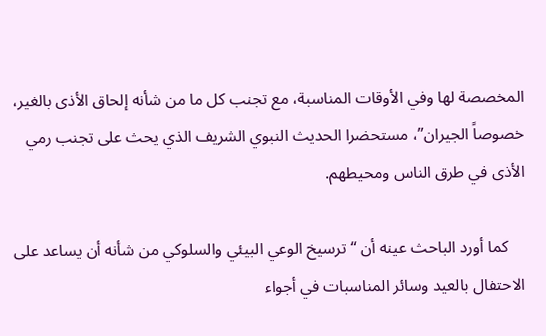المخصصة لها وفي الأوقات المناسبة، مع تجنب كل ما من شأنه إلحاق الأذى بالغير، خصوصاً الجيران”، مستحضرا الحديث النبوي الشريف الذي يحث على تجنب رمي الأذى في طرق الناس ومحيطهم.

    كما أورد الباحث عينه أن “ترسيخ الوعي البيئي والسلوكي من شأنه أن يساعد على الاحتفال بالعيد وسائر المناسبات في أجواء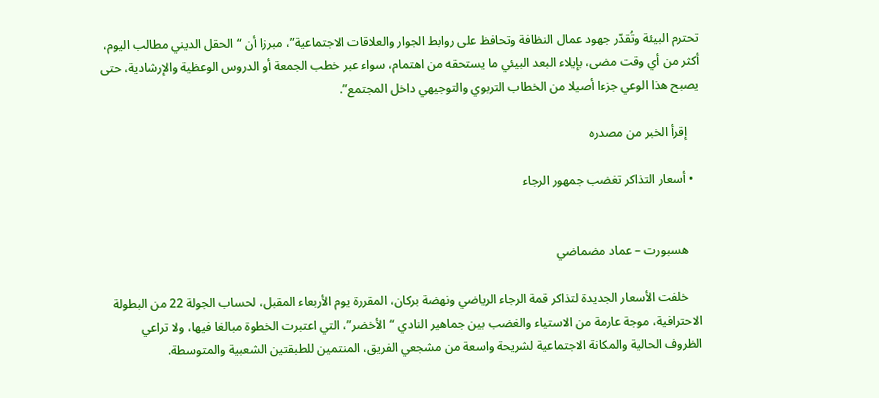تحترم البيئة وتُقدّر جهود عمال النظافة وتحافظ على روابط الجوار والعلاقات الاجتماعية”، مبرزا أن “الحقل الديني مطالب اليوم، أكثر من أي وقت مضى، بإيلاء البعد البيئي ما يستحقه من اهتمام، سواء عبر خطب الجمعة أو الدروس الوعظية والإرشادية، حتى يصبح هذا الوعي جزءا أصيلا من الخطاب التربوي والتوجيهي داخل المجتمع”.

    إقرأ الخبر من مصدره

  • أسعار التذاكر تغضب جمهور الرجاء


    هسبورت – عماد مضماضي

    خلفت الأسعار الجديدة لتذاكر قمة الرجاء الرياضي ونهضة بركان، المقررة يوم الأربعاء المقبل، لحساب الجولة 22 من البطولة الاحترافية، موجة عارمة من الاستياء والغضب بين جماهير النادي “الأخضر”، التي اعتبرت الخطوة مبالغا فيها، ولا تراعي الظروف الحالية والمكانة الاجتماعية لشريحة واسعة من مشجعي الفريق، المنتمين للطبقتين الشعبية والمتوسطة.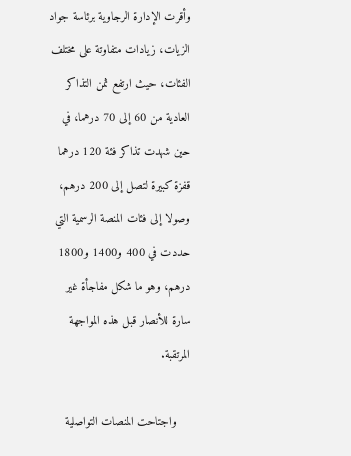وأقرت الإدارة الرجاوية برئاسة جواد الزيات، زيادات متفاوتة على مختلف الفئات، حيث ارتفع ثمن التذاكر العادية من 60 إلى 70 درهما، في حين شهدت تذاكر فئة 120 درهما قفزة كبيرة لتصل إلى 200 درهم، وصولا إلى فئات المنصة الرسمية التي حددت في 400 و1400 و1800 درهم، وهو ما شكل مفاجأة غير سارة للأنصار قبل هذه المواجهة المرتقبة.

    واجتاحت المنصات التواصلية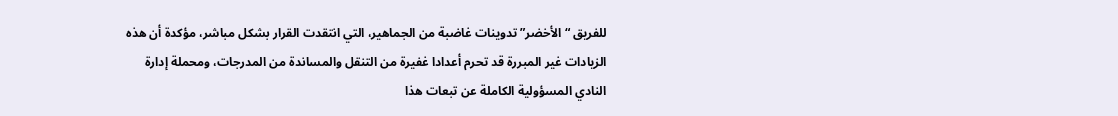للفريق “الأخضر” تدوينات غاضبة من الجماهير، التي انتقدت القرار بشكل مباشر، مؤكدة أن هذه الزيادات غير المبررة قد تحرم أعدادا غفيرة من التنقل والمساندة من المدرجات، ومحملة إدارة النادي المسؤولية الكاملة عن تبعات هذا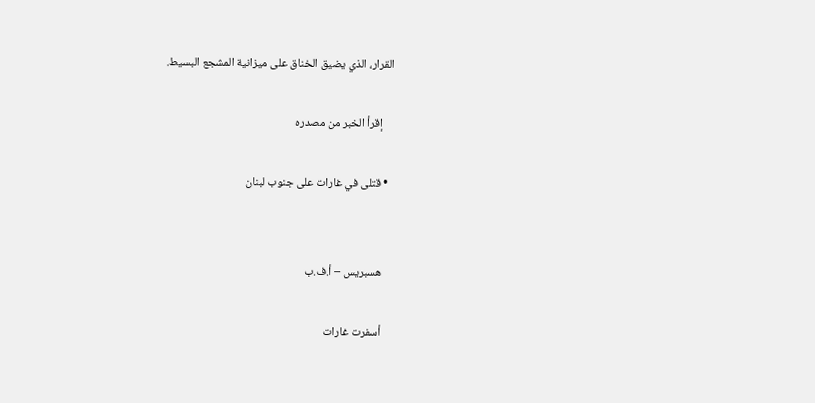القرار، الذي يضيق الخناق على ميزانية المشجع البسيط.

    إقرأ الخبر من مصدره

  • قتلى في غارات على جنوب لبنان


    هسبريس – أ.ف.ب

    أسفرت غارات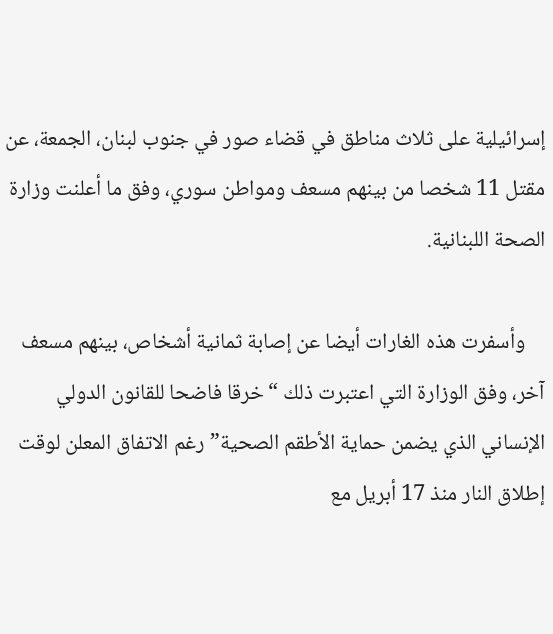إسرائيلية على ثلاث مناطق في قضاء صور في جنوب لبنان، الجمعة، عن مقتل 11 شخصا من بينهم مسعف ومواطن سوري، وفق ما أعلنت وزارة الصحة اللبنانية.

    وأسفرت هذه الغارات أيضا عن إصابة ثمانية أشخاص، بينهم مسعف آخر، وفق الوزارة التي اعتبرت ذلك “خرقا فاضحا للقانون الدولي الإنساني الذي يضمن حماية الأطقم الصحية” رغم الاتفاق المعلن لوقت إطلاق النار منذ 17 أبريل مع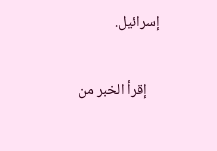إسرائيل.

    إقرأ الخبر من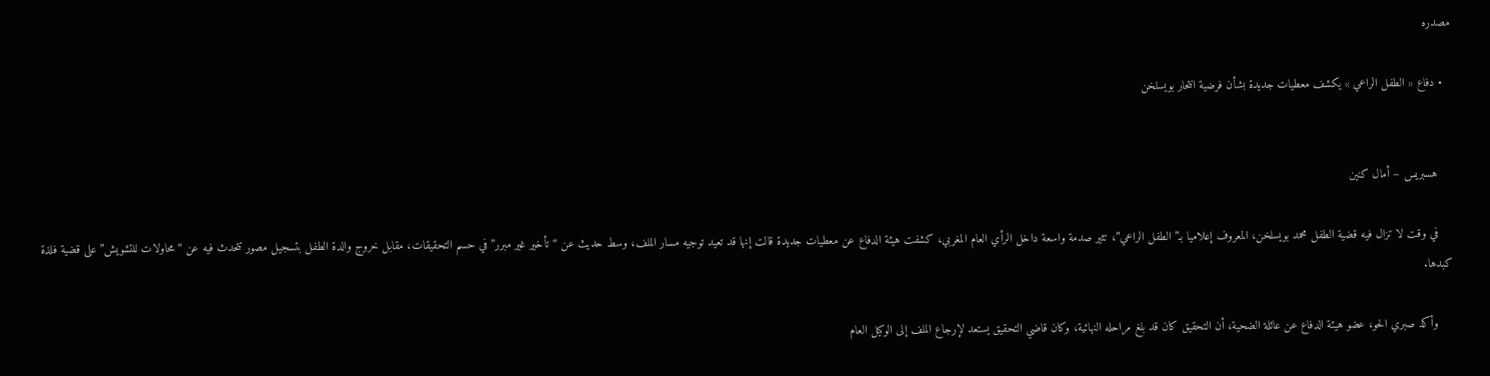مصدره

  • دفاع « الطفل الراعي » يكشف معطيات جديدة بشأن فرضية انتحار بويسلخن


    هسبريس – أمال كنين

    في وقت لا تزال فيه قضية الطفل محمد بويسلخن، المعروف إعلاميا بـ”الطفل الراعي”، تثير صدمة واسعة داخل الرأي العام المغربي، كشفت هيئة الدفاع عن معطيات جديدة قالت إنها قد تعيد توجيه مسار الملف، وسط حديث عن “تأخير غير مبرر” في حسم التحقيقات، مقابل خروج والدة الطفل بتسجيل مصور تتحدث فيه عن “محاولات للتشويش” على قضية فلذة كبدها.

    وأكد صبري الحو، عضو هيئة الدفاع عن عائلة الضحية، أن التحقيق كان قد بلغ مراحله النهائية، وكان قاضي التحقيق يستعد لإرجاع الملف إلى الوكيل العام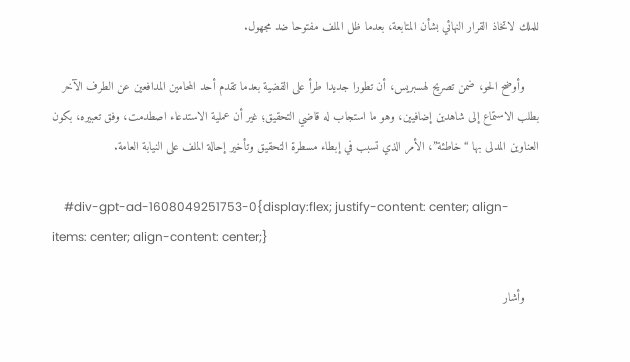للملك لاتخاذ القرار النهائي بشأن المتابعة، بعدما ظل الملف مفتوحا ضد مجهول.

    وأوضح الحو، ضمن تصريح لهسبريس، أن تطورا جديدا طرأ على القضية بعدما تقدم أحد المحامين المدافعين عن الطرف الآخر بطلب الاستماع إلى شاهدين إضافيين، وهو ما استجاب له قاضي التحقيق؛ غير أن عملية الاستدعاء اصطدمت، وفق تعبيره، بكون العناوين المدلى بها “خاطئة”، الأمر الذي تسبب في إبطاء مسطرة التحقيق وتأخير إحالة الملف على النيابة العامة.

    #div-gpt-ad-1608049251753-0{display:flex; justify-content: center; align-items: center; align-content: center;}

    وأشار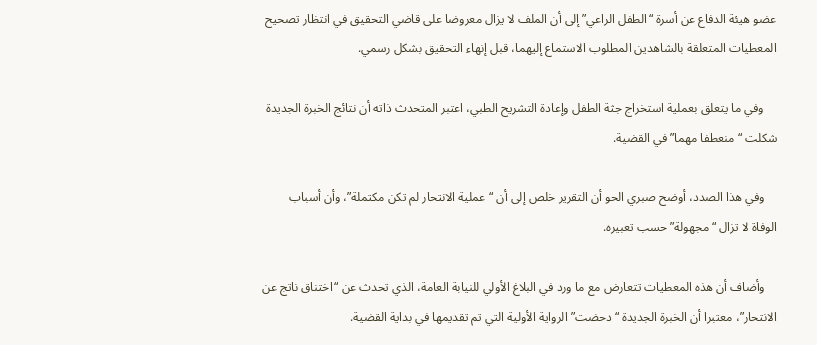عضو هيئة الدفاع عن أسرة “الطفل الراعي” إلى أن الملف لا يزال معروضا على قاضي التحقيق في انتظار تصحيح المعطيات المتعلقة بالشاهدين المطلوب الاستماع إليهما، قبل إنهاء التحقيق بشكل رسمي.

    وفي ما يتعلق بعملية استخراج جثة الطفل وإعادة التشريح الطبي، اعتبر المتحدث ذاته أن نتائج الخبرة الجديدة شكلت “منعطفا مهما” في القضية.

    وفي هذا الصدد، أوضح صبري الحو أن التقرير خلص إلى أن “عملية الانتحار لم تكن مكتملة”، وأن أسباب الوفاة لا تزال “مجهولة” حسب تعبيره.

    وأضاف أن هذه المعطيات تتعارض مع ما ورد في البلاغ الأولي للنيابة العامة، الذي تحدث عن “اختناق ناتج عن الانتحار”، معتبرا أن الخبرة الجديدة “دحضت” الرواية الأولية التي تم تقديمها في بداية القضية.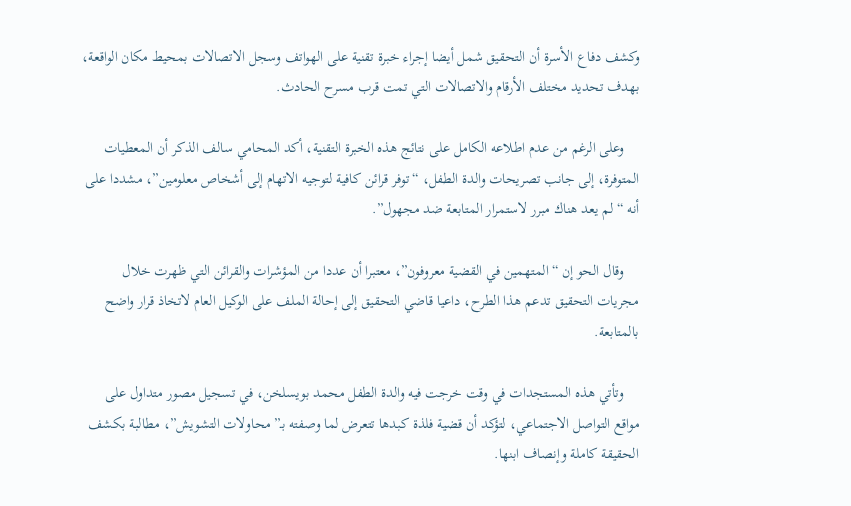وكشف دفاع الأسرة أن التحقيق شمل أيضا إجراء خبرة تقنية على الهواتف وسجل الاتصالات بمحيط مكان الواقعة، بهدف تحديد مختلف الأرقام والاتصالات التي تمت قرب مسرح الحادث.

    وعلى الرغم من عدم اطلاعه الكامل على نتائج هذه الخبرة التقنية، أكد المحامي سالف الذكر أن المعطيات المتوفرة، إلى جانب تصريحات والدة الطفل، “توفر قرائن كافية لتوجيه الاتهام إلى أشخاص معلومين”، مشددا على أنه “لم يعد هناك مبرر لاستمرار المتابعة ضد مجهول”.

    وقال الحو إن “المتهمين في القضية معروفون”، معتبرا أن عددا من المؤشرات والقرائن التي ظهرت خلال مجريات التحقيق تدعم هذا الطرح، داعيا قاضي التحقيق إلى إحالة الملف على الوكيل العام لاتخاذ قرار واضح بالمتابعة.

    وتأتي هذه المستجدات في وقت خرجت فيه والدة الطفل محمد بويسلخن، في تسجيل مصور متداول على مواقع التواصل الاجتماعي، لتؤكد أن قضية فلذة كبدها تتعرض لما وصفته بـ”محاولات التشويش”، مطالبة بكشف الحقيقة كاملة وإنصاف ابنها.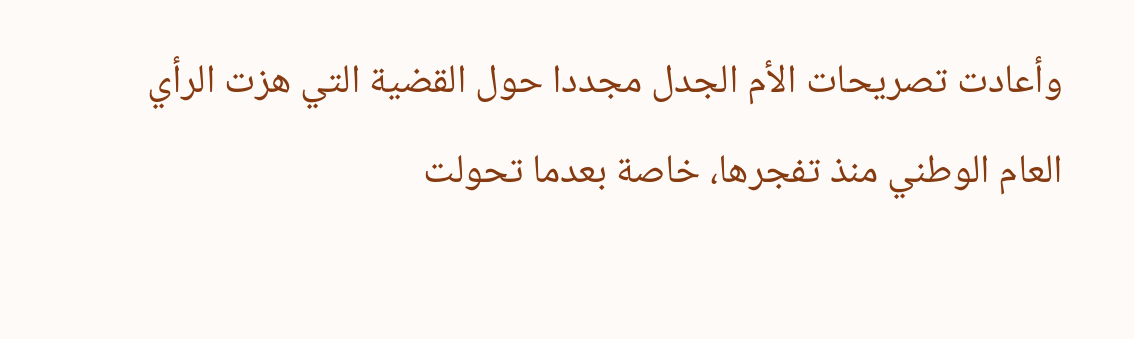وأعادت تصريحات الأم الجدل مجددا حول القضية التي هزت الرأي العام الوطني منذ تفجرها، خاصة بعدما تحولت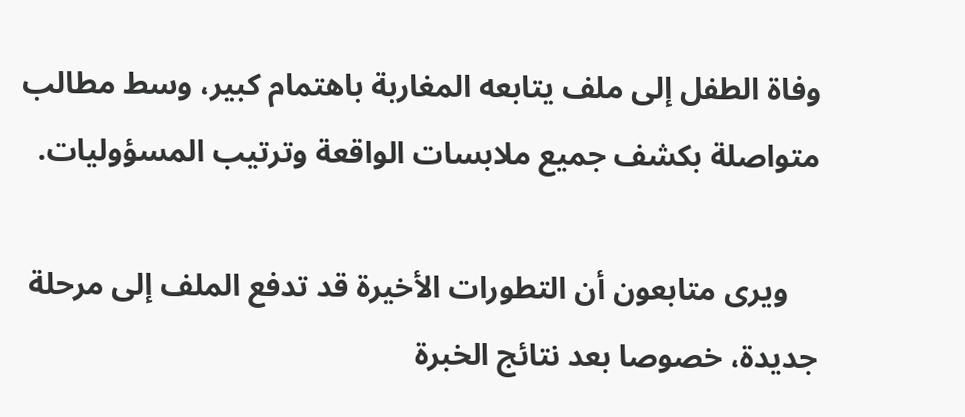وفاة الطفل إلى ملف يتابعه المغاربة باهتمام كبير، وسط مطالب متواصلة بكشف جميع ملابسات الواقعة وترتيب المسؤوليات.

    ويرى متابعون أن التطورات الأخيرة قد تدفع الملف إلى مرحلة جديدة، خصوصا بعد نتائج الخبرة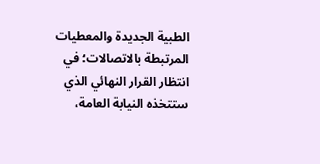الطبية الجديدة والمعطيات المرتبطة بالاتصالات؛ في انتظار القرار النهائي الذي ستتخذه النيابة العامة،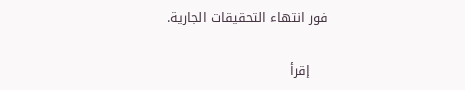فور انتهاء التحقيقات الجارية.

    إقرأ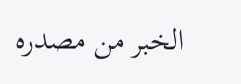الخبر من مصدره